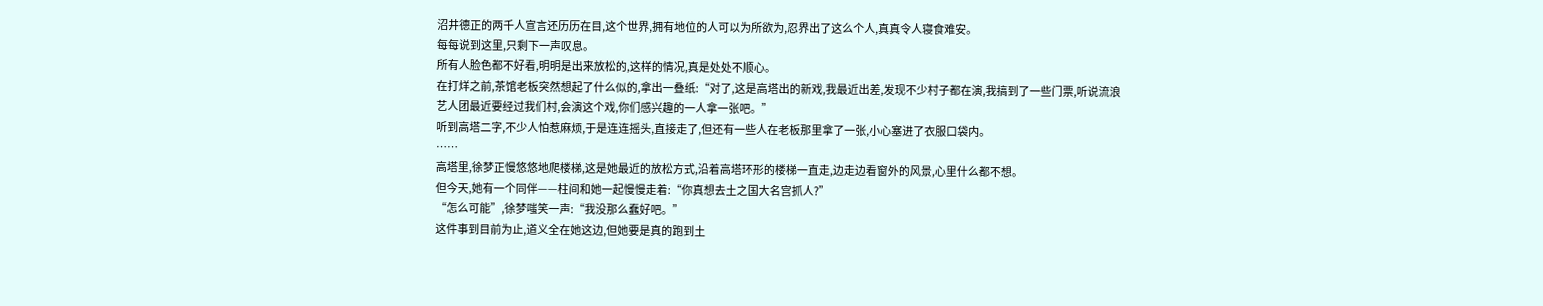沼井德正的两千人宣言还历历在目,这个世界,拥有地位的人可以为所欲为,忍界出了这么个人,真真令人寝食难安。
每每说到这里,只剩下一声叹息。
所有人脸色都不好看,明明是出来放松的,这样的情况,真是处处不顺心。
在打烊之前,茶馆老板突然想起了什么似的,拿出一叠纸:“对了,这是高塔出的新戏,我最近出差,发现不少村子都在演,我搞到了一些门票,听说流浪艺人团最近要经过我们村,会演这个戏,你们感兴趣的一人拿一张吧。”
听到高塔二字,不少人怕惹麻烦,于是连连摇头,直接走了,但还有一些人在老板那里拿了一张,小心塞进了衣服口袋内。
……
高塔里,徐梦正慢悠悠地爬楼梯,这是她最近的放松方式,沿着高塔环形的楼梯一直走,边走边看窗外的风景,心里什么都不想。
但今天,她有一个同伴——柱间和她一起慢慢走着:“你真想去土之国大名宫抓人?”
“怎么可能”,徐梦嗤笑一声:“我没那么蠢好吧。”
这件事到目前为止,道义全在她这边,但她要是真的跑到土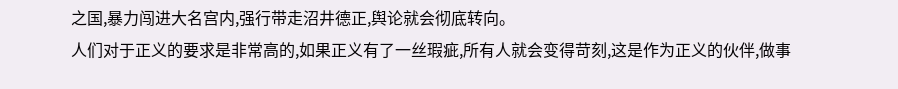之国,暴力闯进大名宫内,强行带走沼井德正,舆论就会彻底转向。
人们对于正义的要求是非常高的,如果正义有了一丝瑕疵,所有人就会变得苛刻,这是作为正义的伙伴,做事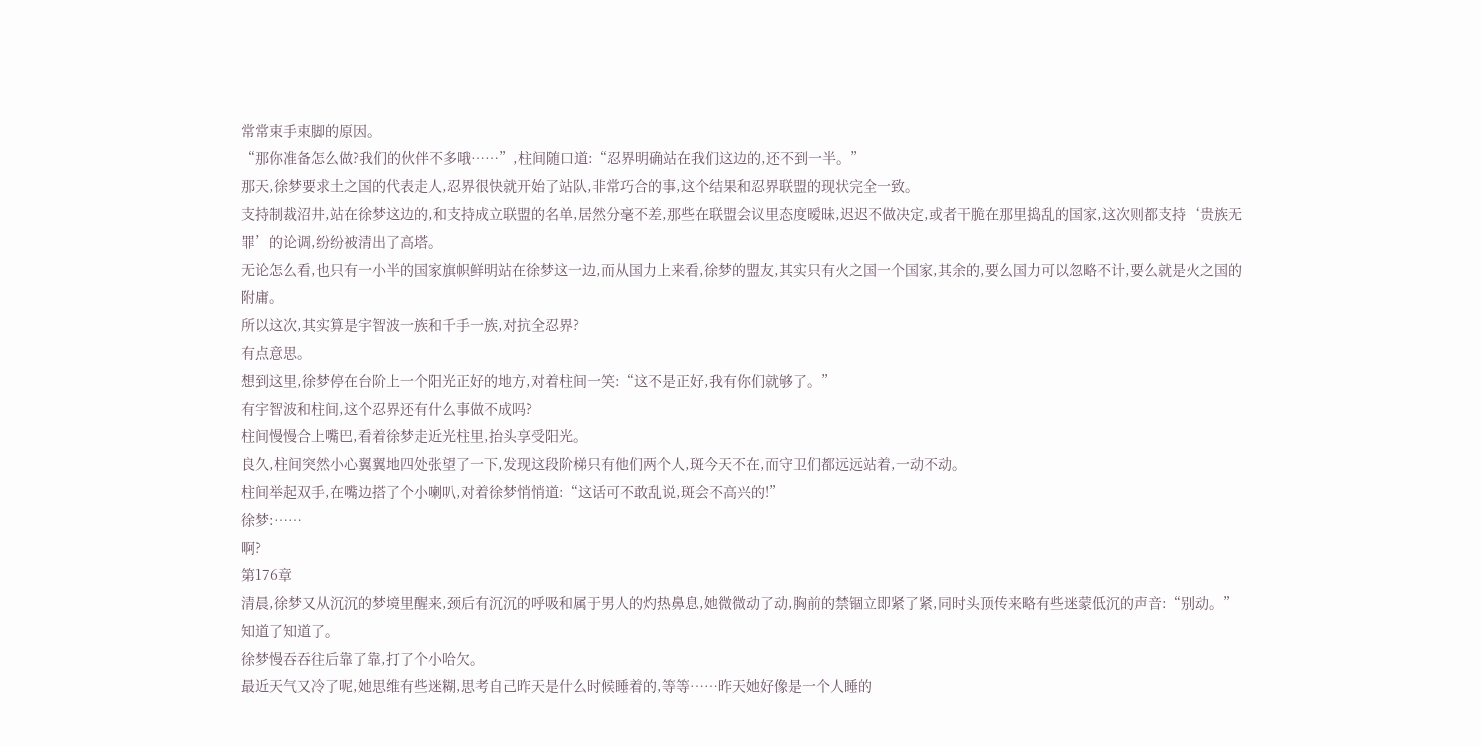常常束手束脚的原因。
“那你准备怎么做?我们的伙伴不多哦……”,柱间随口道:“忍界明确站在我们这边的,还不到一半。”
那天,徐梦要求土之国的代表走人,忍界很快就开始了站队,非常巧合的事,这个结果和忍界联盟的现状完全一致。
支持制裁沼井,站在徐梦这边的,和支持成立联盟的名单,居然分毫不差,那些在联盟会议里态度暧昧,迟迟不做决定,或者干脆在那里捣乱的国家,这次则都支持‘贵族无罪’的论调,纷纷被清出了高塔。
无论怎么看,也只有一小半的国家旗帜鲜明站在徐梦这一边,而从国力上来看,徐梦的盟友,其实只有火之国一个国家,其余的,要么国力可以忽略不计,要么就是火之国的附庸。
所以这次,其实算是宇智波一族和千手一族,对抗全忍界?
有点意思。
想到这里,徐梦停在台阶上一个阳光正好的地方,对着柱间一笑:“这不是正好,我有你们就够了。”
有宇智波和柱间,这个忍界还有什么事做不成吗?
柱间慢慢合上嘴巴,看着徐梦走近光柱里,抬头享受阳光。
良久,柱间突然小心翼翼地四处张望了一下,发现这段阶梯只有他们两个人,斑今天不在,而守卫们都远远站着,一动不动。
柱间举起双手,在嘴边搭了个小喇叭,对着徐梦悄悄道:“这话可不敢乱说,斑会不高兴的!”
徐梦:……
啊?
第176章
清晨,徐梦又从沉沉的梦境里醒来,颈后有沉沉的呼吸和属于男人的灼热鼻息,她微微动了动,胸前的禁锢立即紧了紧,同时头顶传来略有些迷蒙低沉的声音:“别动。”
知道了知道了。
徐梦慢吞吞往后靠了靠,打了个小哈欠。
最近天气又冷了呢,她思维有些迷糊,思考自己昨天是什么时候睡着的,等等……昨天她好像是一个人睡的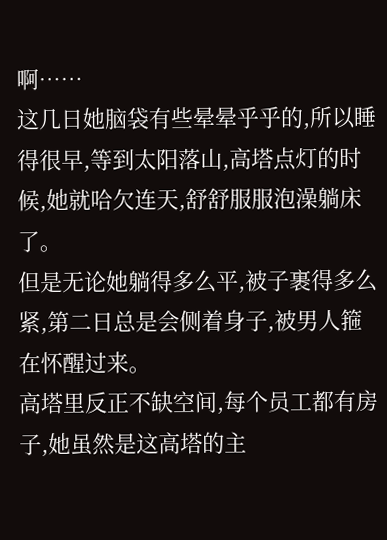啊……
这几日她脑袋有些晕晕乎乎的,所以睡得很早,等到太阳落山,高塔点灯的时候,她就哈欠连天,舒舒服服泡澡躺床了。
但是无论她躺得多么平,被子裹得多么紧,第二日总是会侧着身子,被男人箍在怀醒过来。
高塔里反正不缺空间,每个员工都有房子,她虽然是这高塔的主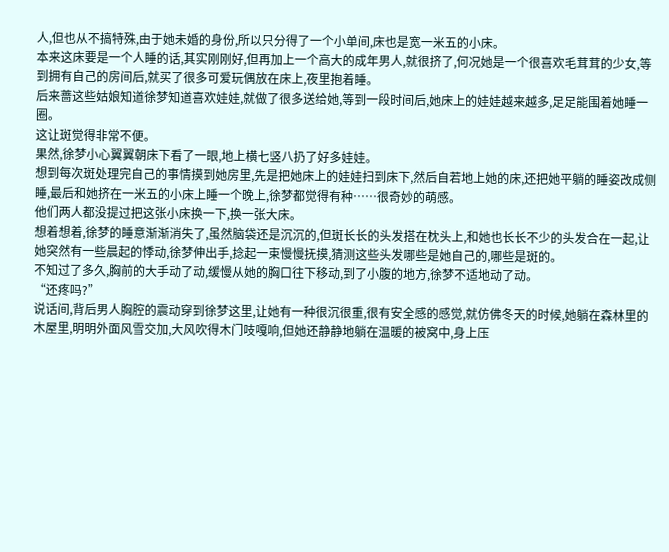人,但也从不搞特殊,由于她未婚的身份,所以只分得了一个小单间,床也是宽一米五的小床。
本来这床要是一个人睡的话,其实刚刚好,但再加上一个高大的成年男人,就很挤了,何况她是一个很喜欢毛茸茸的少女,等到拥有自己的房间后,就买了很多可爱玩偶放在床上,夜里抱着睡。
后来蔷这些姑娘知道徐梦知道喜欢娃娃,就做了很多送给她,等到一段时间后,她床上的娃娃越来越多,足足能围着她睡一圈。
这让斑觉得非常不便。
果然,徐梦小心翼翼朝床下看了一眼,地上横七竖八扔了好多娃娃。
想到每次斑处理完自己的事情摸到她房里,先是把她床上的娃娃扫到床下,然后自若地上她的床,还把她平躺的睡姿改成侧睡,最后和她挤在一米五的小床上睡一个晚上,徐梦都觉得有种……很奇妙的萌感。
他们两人都没提过把这张小床换一下,换一张大床。
想着想着,徐梦的睡意渐渐消失了,虽然脑袋还是沉沉的,但斑长长的头发搭在枕头上,和她也长长不少的头发合在一起,让她突然有一些晨起的悸动,徐梦伸出手,捻起一束慢慢抚摸,猜测这些头发哪些是她自己的,哪些是斑的。
不知过了多久,胸前的大手动了动,缓慢从她的胸口往下移动,到了小腹的地方,徐梦不适地动了动。
“还疼吗?”
说话间,背后男人胸腔的震动穿到徐梦这里,让她有一种很沉很重,很有安全感的感觉,就仿佛冬天的时候,她躺在森林里的木屋里,明明外面风雪交加,大风吹得木门吱嘎响,但她还静静地躺在温暖的被窝中,身上压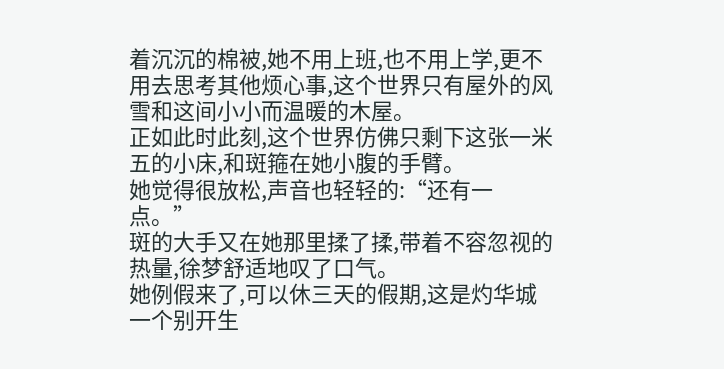着沉沉的棉被,她不用上班,也不用上学,更不用去思考其他烦心事,这个世界只有屋外的风雪和这间小小而温暖的木屋。
正如此时此刻,这个世界仿佛只剩下这张一米五的小床,和斑箍在她小腹的手臂。
她觉得很放松,声音也轻轻的:“还有一点。”
斑的大手又在她那里揉了揉,带着不容忽视的热量,徐梦舒适地叹了口气。
她例假来了,可以休三天的假期,这是灼华城一个别开生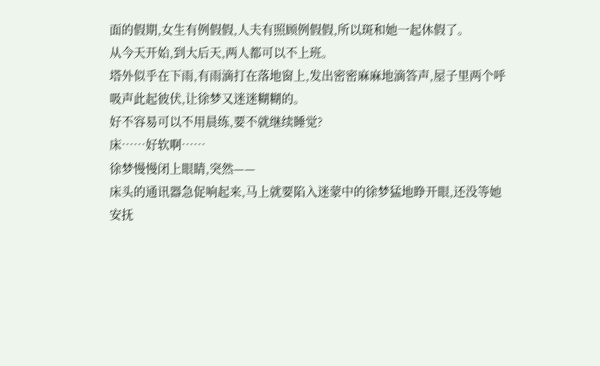面的假期,女生有例假假,人夫有照顾例假假,所以斑和她一起休假了。
从今天开始,到大后天,两人都可以不上班。
塔外似乎在下雨,有雨滴打在落地窗上,发出密密麻麻地滴答声,屋子里两个呼吸声此起彼伏,让徐梦又迷迷糊糊的。
好不容易可以不用晨练,要不就继续睡觉?
床……好软啊……
徐梦慢慢闭上眼睛,突然——
床头的通讯器急促响起来,马上就要陷入迷蒙中的徐梦猛地睁开眼,还没等她安抚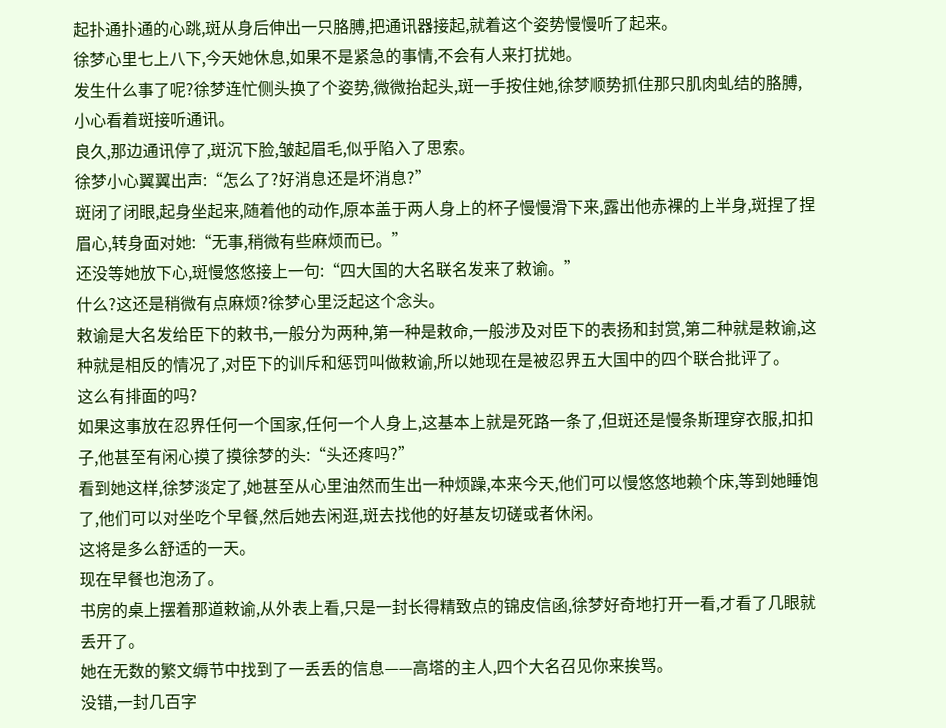起扑通扑通的心跳,斑从身后伸出一只胳膊,把通讯器接起,就着这个姿势慢慢听了起来。
徐梦心里七上八下,今天她休息,如果不是紧急的事情,不会有人来打扰她。
发生什么事了呢?徐梦连忙侧头换了个姿势,微微抬起头,斑一手按住她,徐梦顺势抓住那只肌肉虬结的胳膊,小心看着斑接听通讯。
良久,那边通讯停了,斑沉下脸,皱起眉毛,似乎陷入了思索。
徐梦小心翼翼出声:“怎么了?好消息还是坏消息?”
斑闭了闭眼,起身坐起来,随着他的动作,原本盖于两人身上的杯子慢慢滑下来,露出他赤裸的上半身,斑捏了捏眉心,转身面对她:“无事,稍微有些麻烦而已。”
还没等她放下心,斑慢悠悠接上一句:“四大国的大名联名发来了敕谕。”
什么?这还是稍微有点麻烦?徐梦心里泛起这个念头。
敕谕是大名发给臣下的敕书,一般分为两种,第一种是敕命,一般涉及对臣下的表扬和封赏,第二种就是敕谕,这种就是相反的情况了,对臣下的训斥和惩罚叫做敕谕,所以她现在是被忍界五大国中的四个联合批评了。
这么有排面的吗?
如果这事放在忍界任何一个国家,任何一个人身上,这基本上就是死路一条了,但斑还是慢条斯理穿衣服,扣扣子,他甚至有闲心摸了摸徐梦的头:“头还疼吗?”
看到她这样,徐梦淡定了,她甚至从心里油然而生出一种烦躁,本来今天,他们可以慢悠悠地赖个床,等到她睡饱了,他们可以对坐吃个早餐,然后她去闲逛,斑去找他的好基友切磋或者休闲。
这将是多么舒适的一天。
现在早餐也泡汤了。
书房的桌上摆着那道敕谕,从外表上看,只是一封长得精致点的锦皮信函,徐梦好奇地打开一看,才看了几眼就丢开了。
她在无数的繁文缛节中找到了一丢丢的信息——高塔的主人,四个大名召见你来挨骂。
没错,一封几百字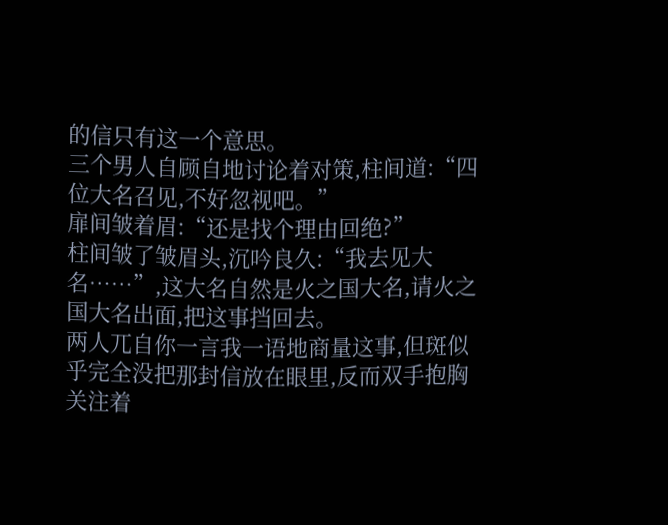的信只有这一个意思。
三个男人自顾自地讨论着对策,柱间道:“四位大名召见,不好忽视吧。”
扉间皱着眉:“还是找个理由回绝?”
柱间皱了皱眉头,沉吟良久:“我去见大名……”,这大名自然是火之国大名,请火之国大名出面,把这事挡回去。
两人兀自你一言我一语地商量这事,但斑似乎完全没把那封信放在眼里,反而双手抱胸关注着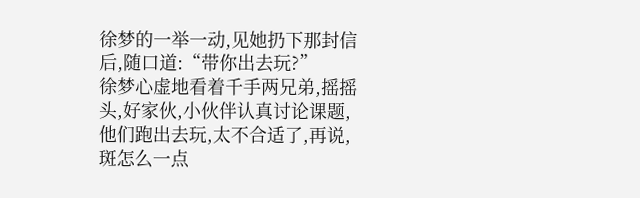徐梦的一举一动,见她扔下那封信后,随口道:“带你出去玩?”
徐梦心虚地看着千手两兄弟,摇摇头,好家伙,小伙伴认真讨论课题,他们跑出去玩,太不合适了,再说,斑怎么一点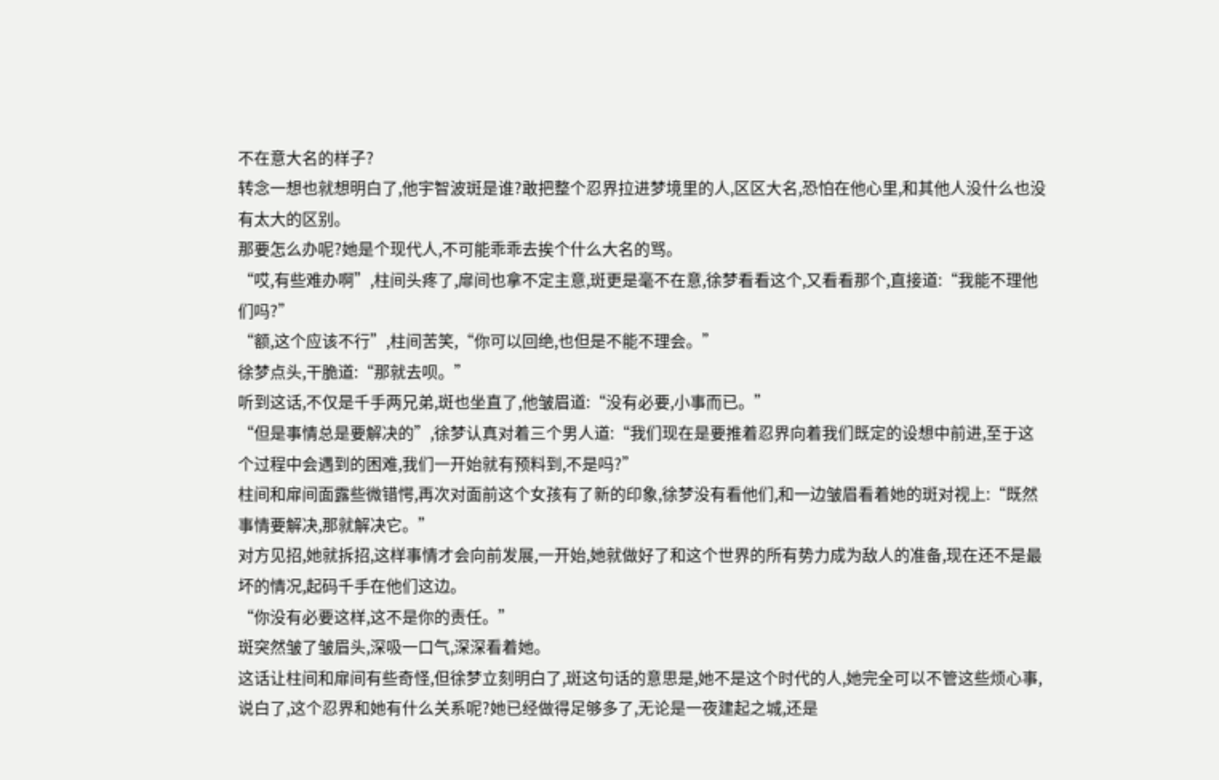不在意大名的样子?
转念一想也就想明白了,他宇智波斑是谁?敢把整个忍界拉进梦境里的人,区区大名,恐怕在他心里,和其他人没什么也没有太大的区别。
那要怎么办呢?她是个现代人,不可能乖乖去挨个什么大名的骂。
“哎,有些难办啊”,柱间头疼了,扉间也拿不定主意,斑更是毫不在意,徐梦看看这个,又看看那个,直接道:“我能不理他们吗?”
“额,这个应该不行”,柱间苦笑,“你可以回绝,也但是不能不理会。”
徐梦点头,干脆道:“那就去呗。”
听到这话,不仅是千手两兄弟,斑也坐直了,他皱眉道:“没有必要,小事而已。”
“但是事情总是要解决的”,徐梦认真对着三个男人道:“我们现在是要推着忍界向着我们既定的设想中前进,至于这个过程中会遇到的困难,我们一开始就有预料到,不是吗?”
柱间和扉间面露些微错愕,再次对面前这个女孩有了新的印象,徐梦没有看他们,和一边皱眉看着她的斑对视上:“既然事情要解决,那就解决它。”
对方见招,她就拆招,这样事情才会向前发展,一开始,她就做好了和这个世界的所有势力成为敌人的准备,现在还不是最坏的情况,起码千手在他们这边。
“你没有必要这样,这不是你的责任。”
斑突然皱了皱眉头,深吸一口气,深深看着她。
这话让柱间和扉间有些奇怪,但徐梦立刻明白了,斑这句话的意思是,她不是这个时代的人,她完全可以不管这些烦心事,说白了,这个忍界和她有什么关系呢?她已经做得足够多了,无论是一夜建起之城,还是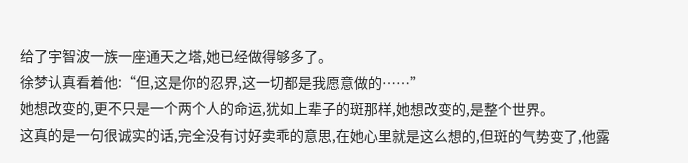给了宇智波一族一座通天之塔,她已经做得够多了。
徐梦认真看着他:“但,这是你的忍界,这一切都是我愿意做的……”
她想改变的,更不只是一个两个人的命运,犹如上辈子的斑那样,她想改变的,是整个世界。
这真的是一句很诚实的话,完全没有讨好卖乖的意思,在她心里就是这么想的,但斑的气势变了,他露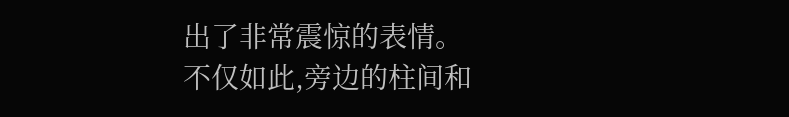出了非常震惊的表情。
不仅如此,旁边的柱间和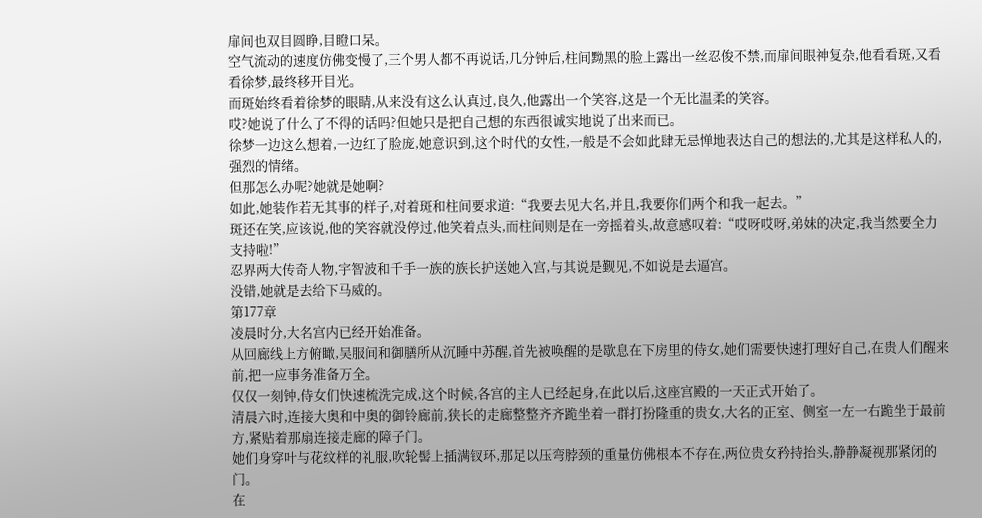扉间也双目圆睁,目瞪口呆。
空气流动的速度仿佛变慢了,三个男人都不再说话,几分钟后,柱间黝黑的脸上露出一丝忍俊不禁,而扉间眼神复杂,他看看斑,又看看徐梦,最终移开目光。
而斑始终看着徐梦的眼睛,从来没有这么认真过,良久,他露出一个笑容,这是一个无比温柔的笑容。
哎?她说了什么了不得的话吗?但她只是把自己想的东西很诚实地说了出来而已。
徐梦一边这么想着,一边红了脸庞,她意识到,这个时代的女性,一般是不会如此肆无忌惮地表达自己的想法的,尤其是这样私人的,强烈的情绪。
但那怎么办呢?她就是她啊?
如此,她装作若无其事的样子,对着斑和柱间要求道:“我要去见大名,并且,我要你们两个和我一起去。”
斑还在笑,应该说,他的笑容就没停过,他笑着点头,而柱间则是在一旁摇着头,故意感叹着:“哎呀哎呀,弟妹的决定,我当然要全力支持啦!”
忍界两大传奇人物,宇智波和千手一族的族长护送她入宫,与其说是觐见,不如说是去逼宫。
没错,她就是去给下马威的。
第177章
凌晨时分,大名宫内已经开始准备。
从回廊线上方俯瞰,吴服间和御膳所从沉睡中苏醒,首先被唤醒的是歇息在下房里的侍女,她们需要快速打理好自己,在贵人们醒来前,把一应事务准备万全。
仅仅一刻钟,侍女们快速梳洗完成,这个时候,各宫的主人已经起身,在此以后,这座宫殿的一天正式开始了。
清晨六时,连接大奥和中奥的御铃廊前,狭长的走廊整整齐齐跪坐着一群打扮隆重的贵女,大名的正室、侧室一左一右跪坐于最前方,紧贴着那扇连接走廊的障子门。
她们身穿叶与花纹样的礼服,吹轮髻上插满钗环,那足以压弯脖颈的重量仿佛根本不存在,两位贵女矜持抬头,静静凝视那紧闭的门。
在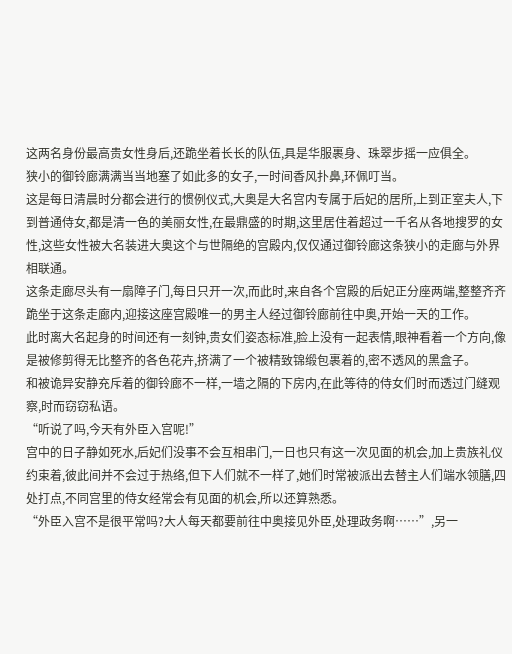这两名身份最高贵女性身后,还跪坐着长长的队伍,具是华服裹身、珠翠步摇一应俱全。
狭小的御铃廊满满当当地塞了如此多的女子,一时间香风扑鼻,环佩叮当。
这是每日清晨时分都会进行的惯例仪式,大奥是大名宫内专属于后妃的居所,上到正室夫人,下到普通侍女,都是清一色的美丽女性,在最鼎盛的时期,这里居住着超过一千名从各地搜罗的女性,这些女性被大名装进大奥这个与世隔绝的宫殿内,仅仅通过御铃廊这条狭小的走廊与外界相联通。
这条走廊尽头有一扇障子门,每日只开一次,而此时,来自各个宫殿的后妃正分座两端,整整齐齐跪坐于这条走廊内,迎接这座宫殿唯一的男主人经过御铃廊前往中奥,开始一天的工作。
此时离大名起身的时间还有一刻钟,贵女们姿态标准,脸上没有一起表情,眼神看着一个方向,像是被修剪得无比整齐的各色花卉,挤满了一个被精致锦缎包裹着的,密不透风的黑盒子。
和被诡异安静充斥着的御铃廊不一样,一墙之隔的下房内,在此等待的侍女们时而透过门缝观察,时而窃窃私语。
“听说了吗,今天有外臣入宫呢!”
宫中的日子静如死水,后妃们没事不会互相串门,一日也只有这一次见面的机会,加上贵族礼仪约束着,彼此间并不会过于热络,但下人们就不一样了,她们时常被派出去替主人们端水领膳,四处打点,不同宫里的侍女经常会有见面的机会,所以还算熟悉。
“外臣入宫不是很平常吗?大人每天都要前往中奥接见外臣,处理政务啊……”,另一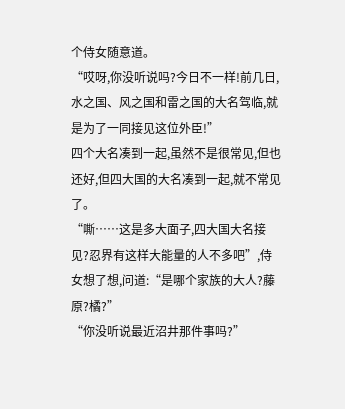个侍女随意道。
“哎呀,你没听说吗?今日不一样!前几日,水之国、风之国和雷之国的大名驾临,就是为了一同接见这位外臣!”
四个大名凑到一起,虽然不是很常见,但也还好,但四大国的大名凑到一起,就不常见了。
“嘶……这是多大面子,四大国大名接见?忍界有这样大能量的人不多吧”,侍女想了想,问道:“是哪个家族的大人?藤原?橘?”
“你没听说最近沼井那件事吗?”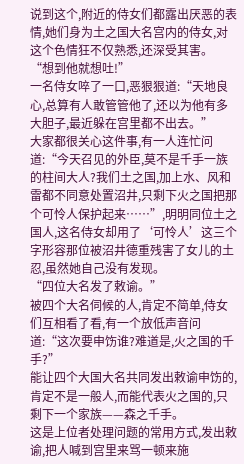说到这个,附近的侍女们都露出厌恶的表情,她们身为土之国大名宫内的侍女,对这个色情狂不仅熟悉,还深受其害。
“想到他就想吐!”
一名侍女啐了一口,恶狠狠道:“天地良心,总算有人敢管管他了,还以为他有多大胆子,最近躲在宫里都不出去。”
大家都很关心这件事,有一人连忙问道:“今天召见的外臣,莫不是千手一族的柱间大人?我们土之国,加上水、风和雷都不同意处置沼井,只剩下火之国把那个可怜人保护起来……”,明明同位土之国人,这名侍女却用了‘可怜人’这三个字形容那位被沼井德重残害了女儿的土忍,虽然她自己没有发现。
“四位大名发了敕谕。”
被四个大名伺候的人,肯定不简单,侍女们互相看了看,有一个放低声音问道:“这次要申饬谁?难道是,火之国的千手?”
能让四个大国大名共同发出敕谕申饬的,肯定不是一般人,而能代表火之国的,只剩下一个家族——森之千手。
这是上位者处理问题的常用方式,发出敕谕,把人喊到宫里来骂一顿来施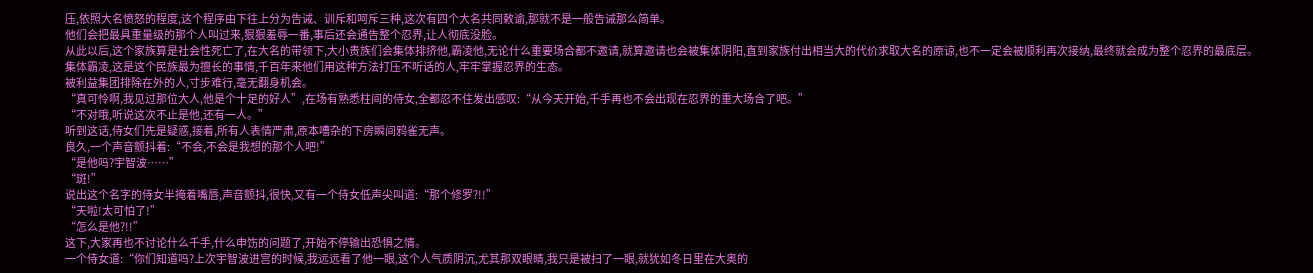压,依照大名愤怒的程度,这个程序由下往上分为告诫、训斥和呵斥三种,这次有四个大名共同敕谕,那就不是一般告诫那么简单。
他们会把最具重量级的那个人叫过来,狠狠羞辱一番,事后还会通告整个忍界,让人彻底没脸。
从此以后,这个家族算是社会性死亡了,在大名的带领下,大小贵族们会集体排挤他,霸凌他,无论什么重要场合都不邀请,就算邀请也会被集体阴阳,直到家族付出相当大的代价求取大名的原谅,也不一定会被顺利再次接纳,最终就会成为整个忍界的最底层。
集体霸凌,这是这个民族最为擅长的事情,千百年来他们用这种方法打压不听话的人,牢牢掌握忍界的生态。
被利益集团排除在外的人,寸步难行,毫无翻身机会。
“真可怜啊,我见过那位大人,他是个十足的好人”,在场有熟悉柱间的侍女,全都忍不住发出感叹:“从今天开始,千手再也不会出现在忍界的重大场合了吧。”
“不对哦,听说这次不止是他,还有一人。”
听到这话,侍女们先是疑惑,接着,所有人表情严肃,原本嘈杂的下房瞬间鸦雀无声。
良久,一个声音颤抖着:“不会,不会是我想的那个人吧!”
“是他吗?宇智波……”
“斑!”
说出这个名字的侍女半掩着嘴唇,声音颤抖,很快,又有一个侍女低声尖叫道:“那个修罗?!!”
“天啦!太可怕了!”
“怎么是他?!!”
这下,大家再也不讨论什么千手,什么申饬的问题了,开始不停输出恐惧之情。
一个侍女道:“你们知道吗?上次宇智波进宫的时候,我远远看了他一眼,这个人气质阴沉,尤其那双眼睛,我只是被扫了一眼,就犹如冬日里在大奥的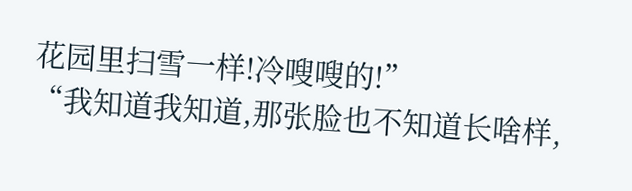花园里扫雪一样!冷嗖嗖的!”
“我知道我知道,那张脸也不知道长啥样,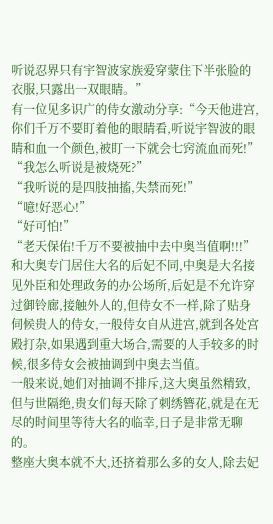听说忍界只有宇智波家族爱穿蒙住下半张脸的衣服,只露出一双眼睛。”
有一位见多识广的侍女激动分享:“今天他进宫,你们千万不要盯着他的眼睛看,听说宇智波的眼睛和血一个颜色,被盯一下就会七窍流血而死!”
“我怎么听说是被烧死?”
“我听说的是四肢抽搐,失禁而死!”
“噫!好恶心!”
“好可怕!”
“老天保佑!千万不要被抽中去中奥当值啊!!!”
和大奥专门居住大名的后妃不同,中奥是大名接见外臣和处理政务的办公场所,后妃是不允许穿过御铃廊,接触外人的,但侍女不一样,除了贴身伺候贵人的侍女,一般侍女自从进宫,就到各处宫殿打杂,如果遇到重大场合,需要的人手较多的时候,很多侍女会被抽调到中奥去当值。
一般来说,她们对抽调不排斥,这大奥虽然精致,但与世隔绝,贵女们每天除了刺绣簪花,就是在无尽的时间里等待大名的临幸,日子是非常无聊的。
整座大奥本就不大,还挤着那么多的女人,除去妃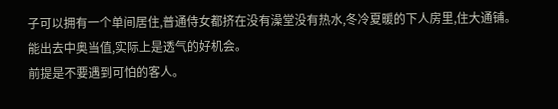子可以拥有一个单间居住,普通侍女都挤在没有澡堂没有热水,冬冷夏暖的下人房里,住大通铺。
能出去中奥当值,实际上是透气的好机会。
前提是不要遇到可怕的客人。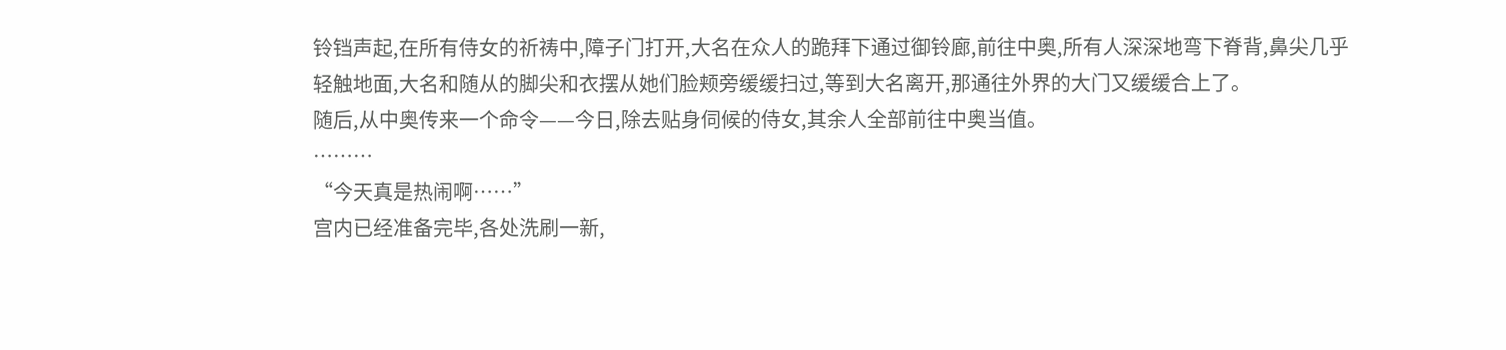铃铛声起,在所有侍女的祈祷中,障子门打开,大名在众人的跪拜下通过御铃廊,前往中奥,所有人深深地弯下脊背,鼻尖几乎轻触地面,大名和随从的脚尖和衣摆从她们脸颊旁缓缓扫过,等到大名离开,那通往外界的大门又缓缓合上了。
随后,从中奥传来一个命令——今日,除去贴身伺候的侍女,其余人全部前往中奥当值。
………
“今天真是热闹啊……”
宫内已经准备完毕,各处洗刷一新,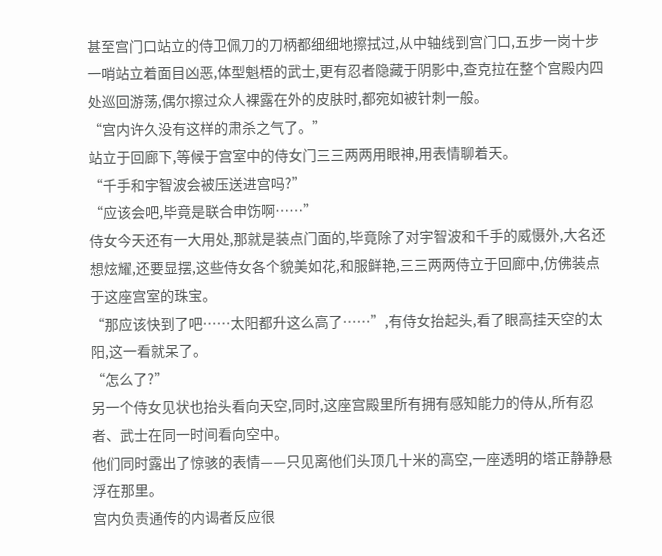甚至宫门口站立的侍卫佩刀的刀柄都细细地擦拭过,从中轴线到宫门口,五步一岗十步一哨站立着面目凶恶,体型魁梧的武士,更有忍者隐藏于阴影中,查克拉在整个宫殿内四处巡回游荡,偶尔擦过众人裸露在外的皮肤时,都宛如被针刺一般。
“宫内许久没有这样的肃杀之气了。”
站立于回廊下,等候于宫室中的侍女门三三两两用眼神,用表情聊着天。
“千手和宇智波会被压送进宫吗?”
“应该会吧,毕竟是联合申饬啊……”
侍女今天还有一大用处,那就是装点门面的,毕竟除了对宇智波和千手的威慑外,大名还想炫耀,还要显摆,这些侍女各个貌美如花,和服鲜艳,三三两两侍立于回廊中,仿佛装点于这座宫室的珠宝。
“那应该快到了吧……太阳都升这么高了……”,有侍女抬起头,看了眼高挂天空的太阳,这一看就呆了。
“怎么了?”
另一个侍女见状也抬头看向天空,同时,这座宫殿里所有拥有感知能力的侍从,所有忍者、武士在同一时间看向空中。
他们同时露出了惊骇的表情——只见离他们头顶几十米的高空,一座透明的塔正静静悬浮在那里。
宫内负责通传的内谒者反应很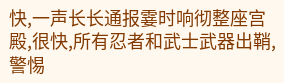快,一声长长通报霎时响彻整座宫殿,很快,所有忍者和武士武器出鞘,警惕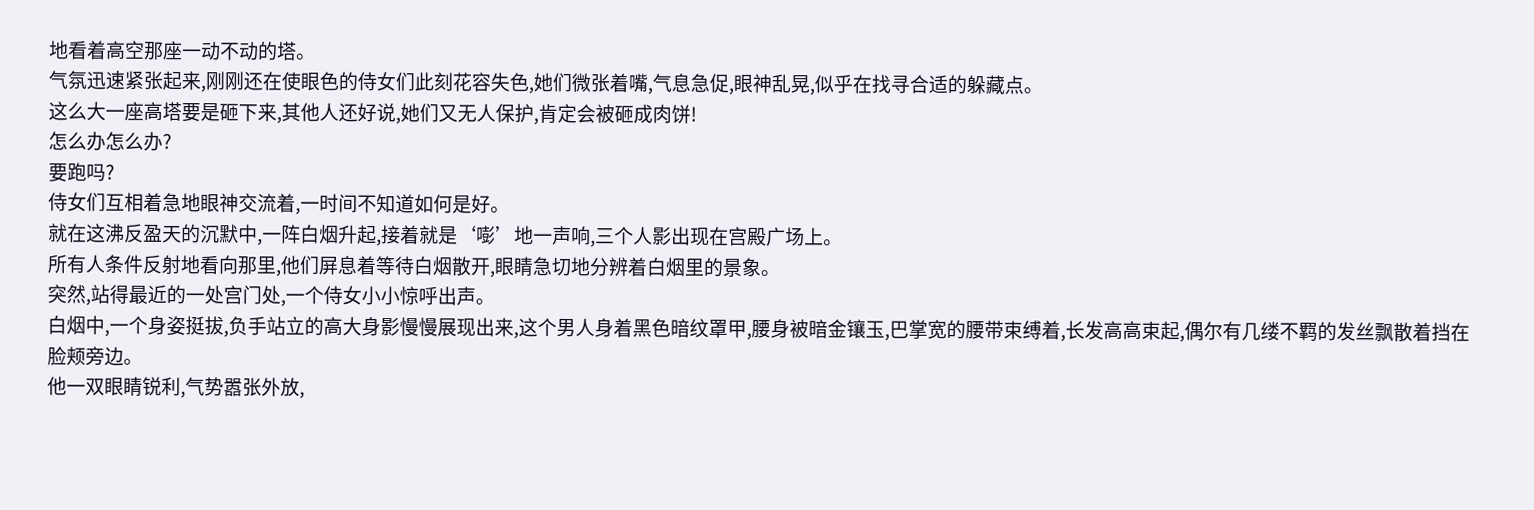地看着高空那座一动不动的塔。
气氛迅速紧张起来,刚刚还在使眼色的侍女们此刻花容失色,她们微张着嘴,气息急促,眼神乱晃,似乎在找寻合适的躲藏点。
这么大一座高塔要是砸下来,其他人还好说,她们又无人保护,肯定会被砸成肉饼!
怎么办怎么办?
要跑吗?
侍女们互相着急地眼神交流着,一时间不知道如何是好。
就在这沸反盈天的沉默中,一阵白烟升起,接着就是‘嘭’地一声响,三个人影出现在宫殿广场上。
所有人条件反射地看向那里,他们屏息着等待白烟散开,眼睛急切地分辨着白烟里的景象。
突然,站得最近的一处宫门处,一个侍女小小惊呼出声。
白烟中,一个身姿挺拔,负手站立的高大身影慢慢展现出来,这个男人身着黑色暗纹罩甲,腰身被暗金镶玉,巴掌宽的腰带束缚着,长发高高束起,偶尔有几缕不羁的发丝飘散着挡在脸颊旁边。
他一双眼睛锐利,气势嚣张外放,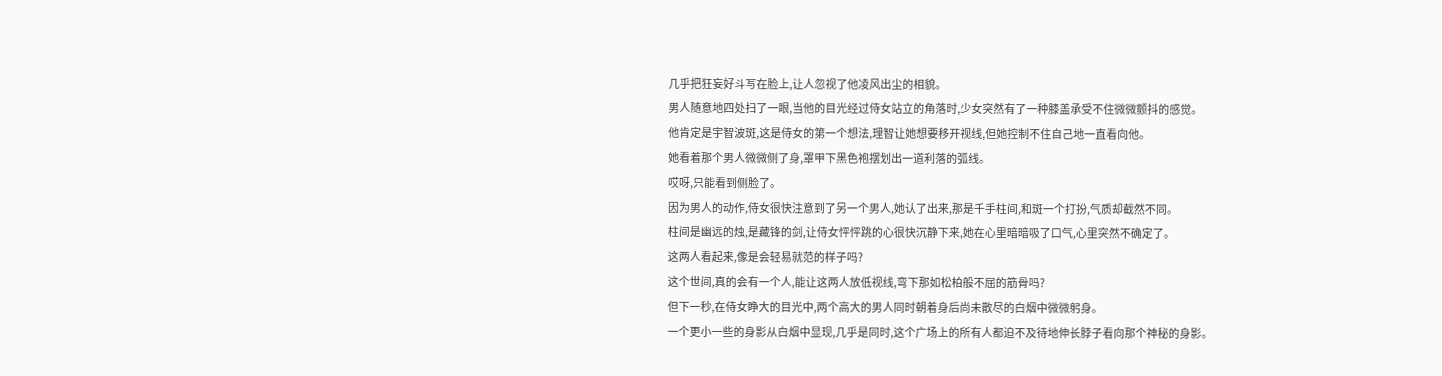几乎把狂妄好斗写在脸上,让人忽视了他凌风出尘的相貌。
男人随意地四处扫了一眼,当他的目光经过侍女站立的角落时,少女突然有了一种膝盖承受不住微微颤抖的感觉。
他肯定是宇智波斑,这是侍女的第一个想法,理智让她想要移开视线,但她控制不住自己地一直看向他。
她看着那个男人微微侧了身,罩甲下黑色袍摆划出一道利落的弧线。
哎呀,只能看到侧脸了。
因为男人的动作,侍女很快注意到了另一个男人,她认了出来,那是千手柱间,和斑一个打扮,气质却截然不同。
柱间是幽远的烛,是藏锋的剑,让侍女怦怦跳的心很快沉静下来,她在心里暗暗吸了口气,心里突然不确定了。
这两人看起来,像是会轻易就范的样子吗?
这个世间,真的会有一个人,能让这两人放低视线,弯下那如松柏般不屈的筋骨吗?
但下一秒,在侍女睁大的目光中,两个高大的男人同时朝着身后尚未散尽的白烟中微微躬身。
一个更小一些的身影从白烟中显现,几乎是同时,这个广场上的所有人都迫不及待地伸长脖子看向那个神秘的身影。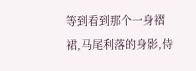等到看到那个一身褶裙,马尾利落的身影,侍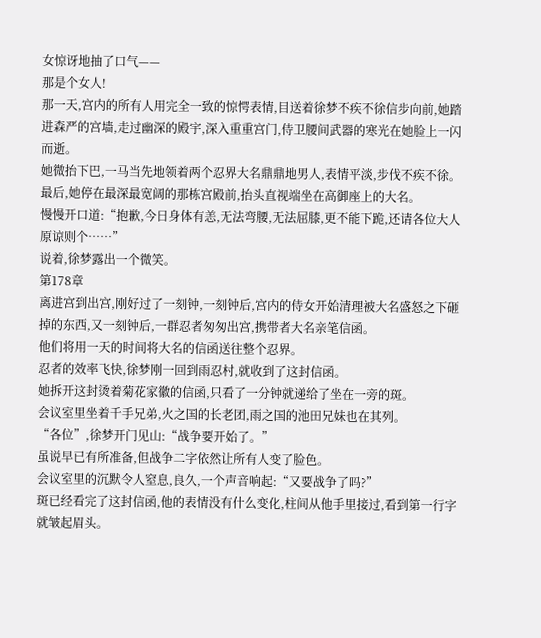女惊讶地抽了口气——
那是个女人!
那一天,宫内的所有人用完全一致的惊愕表情,目送着徐梦不疾不徐信步向前,她踏进森严的宫墙,走过幽深的殿宇,深入重重宫门,侍卫腰间武器的寒光在她脸上一闪而逝。
她微抬下巴,一马当先地领着两个忍界大名鼎鼎地男人,表情平淡,步伐不疾不徐。
最后,她停在最深最宽阔的那栋宫殿前,抬头直视端坐在高御座上的大名。
慢慢开口道:“抱歉,今日身体有恙,无法弯腰,无法屈膝,更不能下跪,还请各位大人原谅则个……”
说着,徐梦露出一个微笑。
第178章
离进宫到出宫,刚好过了一刻钟,一刻钟后,宫内的侍女开始清理被大名盛怒之下砸掉的东西,又一刻钟后,一群忍者匆匆出宫,携带者大名亲笔信函。
他们将用一天的时间将大名的信函送往整个忍界。
忍者的效率飞快,徐梦刚一回到雨忍村,就收到了这封信函。
她拆开这封烫着菊花家徽的信函,只看了一分钟就递给了坐在一旁的斑。
会议室里坐着千手兄弟,火之国的长老团,雨之国的池田兄妹也在其列。
“各位”,徐梦开门见山:“战争要开始了。”
虽说早已有所准备,但战争二字依然让所有人变了脸色。
会议室里的沉默令人窒息,良久,一个声音响起:“又要战争了吗?”
斑已经看完了这封信函,他的表情没有什么变化,柱间从他手里接过,看到第一行字就皱起眉头。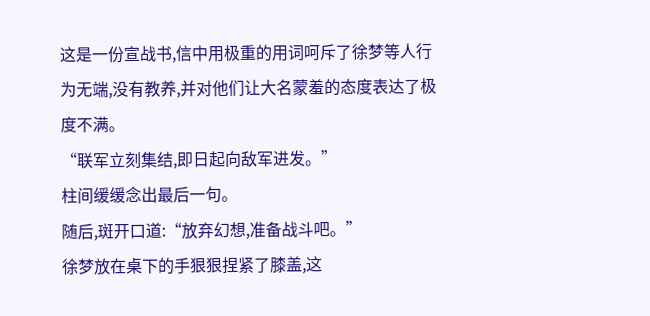这是一份宣战书,信中用极重的用词呵斥了徐梦等人行为无端,没有教养,并对他们让大名蒙羞的态度表达了极度不满。
“联军立刻集结,即日起向敌军进发。”
柱间缓缓念出最后一句。
随后,斑开口道:“放弃幻想,准备战斗吧。”
徐梦放在桌下的手狠狠捏紧了膝盖,这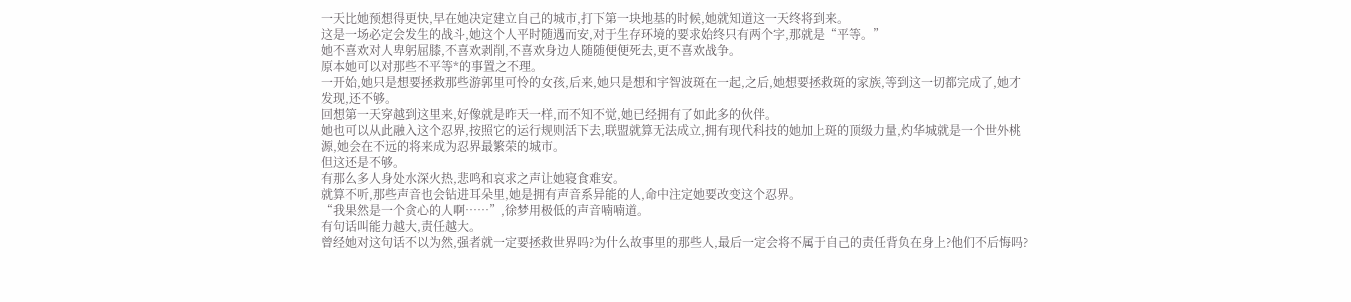一天比她预想得更快,早在她决定建立自己的城市,打下第一块地基的时候,她就知道这一天终将到来。
这是一场必定会发生的战斗,她这个人平时随遇而安,对于生存环境的要求始终只有两个字,那就是“平等。”
她不喜欢对人卑躬屈膝,不喜欢剥削,不喜欢身边人随随便便死去,更不喜欢战争。
原本她可以对那些不平等*的事置之不理。
一开始,她只是想要拯救那些游郭里可怜的女孩,后来,她只是想和宇智波斑在一起,之后,她想要拯救斑的家族,等到这一切都完成了,她才发现,还不够。
回想第一天穿越到这里来,好像就是昨天一样,而不知不觉,她已经拥有了如此多的伙伴。
她也可以从此融入这个忍界,按照它的运行规则活下去,联盟就算无法成立,拥有现代科技的她加上斑的顶级力量,灼华城就是一个世外桃源,她会在不远的将来成为忍界最繁荣的城市。
但这还是不够。
有那么多人身处水深火热,悲鸣和哀求之声让她寝食难安。
就算不听,那些声音也会钻进耳朵里,她是拥有声音系异能的人,命中注定她要改变这个忍界。
“我果然是一个贪心的人啊……”,徐梦用极低的声音喃喃道。
有句话叫能力越大,责任越大。
曾经她对这句话不以为然,强者就一定要拯救世界吗?为什么故事里的那些人,最后一定会将不属于自己的责任背负在身上?他们不后悔吗?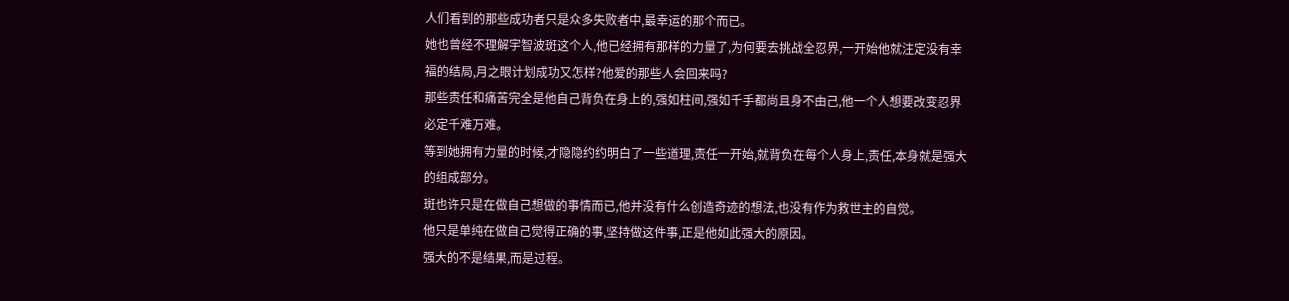人们看到的那些成功者只是众多失败者中,最幸运的那个而已。
她也曾经不理解宇智波斑这个人,他已经拥有那样的力量了,为何要去挑战全忍界,一开始他就注定没有幸福的结局,月之眼计划成功又怎样?他爱的那些人会回来吗?
那些责任和痛苦完全是他自己背负在身上的,强如柱间,强如千手都尚且身不由己,他一个人想要改变忍界必定千难万难。
等到她拥有力量的时候,才隐隐约约明白了一些道理,责任一开始,就背负在每个人身上,责任,本身就是强大的组成部分。
斑也许只是在做自己想做的事情而已,他并没有什么创造奇迹的想法,也没有作为救世主的自觉。
他只是单纯在做自己觉得正确的事,坚持做这件事,正是他如此强大的原因。
强大的不是结果,而是过程。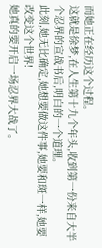而她正在经历这个过程。
这就是徐梦,在人生第十九个年头,收到第一份来自大半个忍界的宣战书后,明白的一个道理。
此刻,她无比确定,她想要做这件事,她要和斑一样,她要改变这个世界!
她真的要开启一场忍界大战了。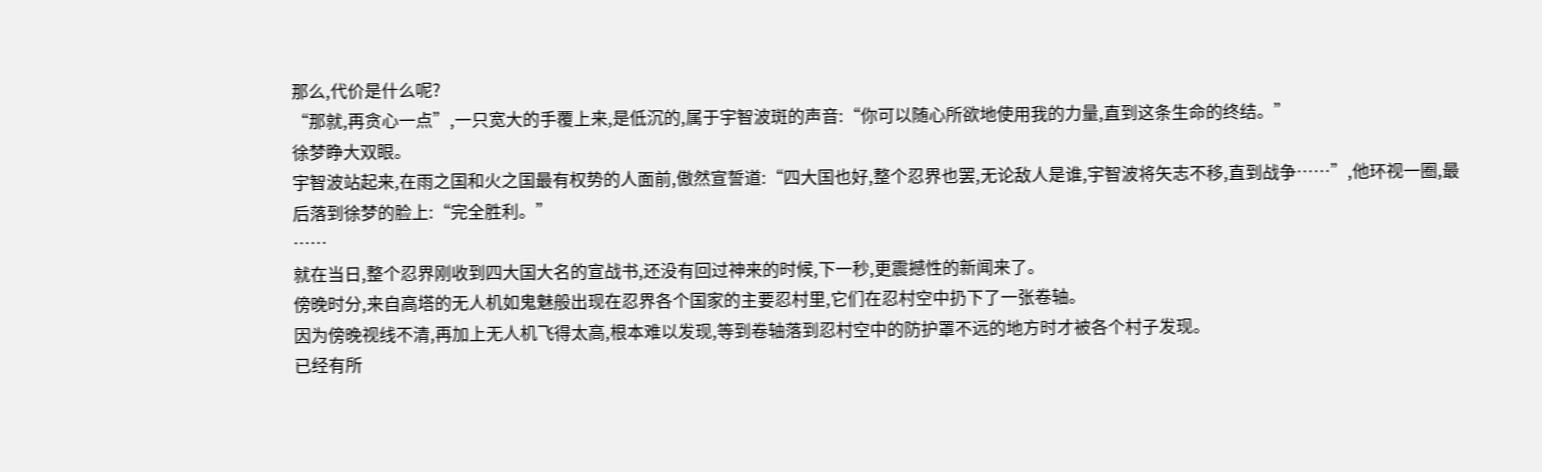那么,代价是什么呢?
“那就,再贪心一点”,一只宽大的手覆上来,是低沉的,属于宇智波斑的声音:“你可以随心所欲地使用我的力量,直到这条生命的终结。”
徐梦睁大双眼。
宇智波站起来,在雨之国和火之国最有权势的人面前,傲然宣誓道:“四大国也好,整个忍界也罢,无论敌人是谁,宇智波将矢志不移,直到战争……”,他环视一圈,最后落到徐梦的脸上:“完全胜利。”
……
就在当日,整个忍界刚收到四大国大名的宣战书,还没有回过神来的时候,下一秒,更震撼性的新闻来了。
傍晚时分,来自高塔的无人机如鬼魅般出现在忍界各个国家的主要忍村里,它们在忍村空中扔下了一张卷轴。
因为傍晚视线不清,再加上无人机飞得太高,根本难以发现,等到卷轴落到忍村空中的防护罩不远的地方时才被各个村子发现。
已经有所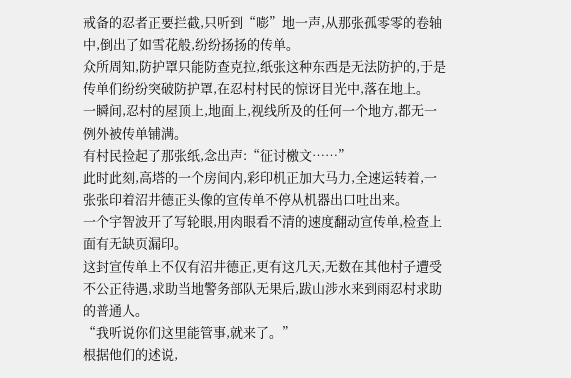戒备的忍者正要拦截,只听到“嘭”地一声,从那张孤零零的卷轴中,倒出了如雪花般,纷纷扬扬的传单。
众所周知,防护罩只能防查克拉,纸张这种东西是无法防护的,于是传单们纷纷突破防护罩,在忍村村民的惊讶目光中,落在地上。
一瞬间,忍村的屋顶上,地面上,视线所及的任何一个地方,都无一例外被传单铺满。
有村民捡起了那张纸,念出声:“征讨檄文……”
此时此刻,高塔的一个房间内,彩印机正加大马力,全速运转着,一张张印着沼井德正头像的宣传单不停从机器出口吐出来。
一个宇智波开了写轮眼,用肉眼看不清的速度翻动宣传单,检查上面有无缺页漏印。
这封宣传单上不仅有沼井德正,更有这几天,无数在其他村子遭受不公正待遇,求助当地警务部队无果后,跋山涉水来到雨忍村求助的普通人。
“我听说你们这里能管事,就来了。”
根据他们的述说,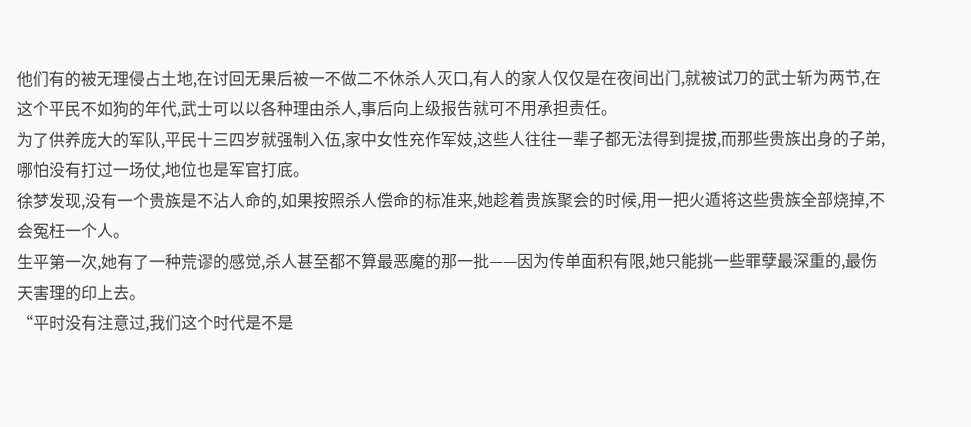他们有的被无理侵占土地,在讨回无果后被一不做二不休杀人灭口,有人的家人仅仅是在夜间出门,就被试刀的武士斩为两节,在这个平民不如狗的年代,武士可以以各种理由杀人,事后向上级报告就可不用承担责任。
为了供养庞大的军队,平民十三四岁就强制入伍,家中女性充作军妓,这些人往往一辈子都无法得到提拔,而那些贵族出身的子弟,哪怕没有打过一场仗,地位也是军官打底。
徐梦发现,没有一个贵族是不沾人命的,如果按照杀人偿命的标准来,她趁着贵族聚会的时候,用一把火遁将这些贵族全部烧掉,不会冤枉一个人。
生平第一次,她有了一种荒谬的感觉,杀人甚至都不算最恶魔的那一批——因为传单面积有限,她只能挑一些罪孽最深重的,最伤天害理的印上去。
“平时没有注意过,我们这个时代是不是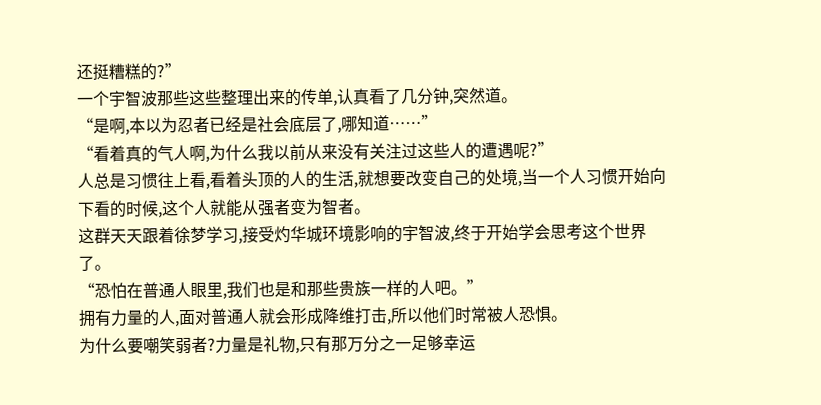还挺糟糕的?”
一个宇智波那些这些整理出来的传单,认真看了几分钟,突然道。
“是啊,本以为忍者已经是社会底层了,哪知道……”
“看着真的气人啊,为什么我以前从来没有关注过这些人的遭遇呢?”
人总是习惯往上看,看着头顶的人的生活,就想要改变自己的处境,当一个人习惯开始向下看的时候,这个人就能从强者变为智者。
这群天天跟着徐梦学习,接受灼华城环境影响的宇智波,终于开始学会思考这个世界了。
“恐怕在普通人眼里,我们也是和那些贵族一样的人吧。”
拥有力量的人,面对普通人就会形成降维打击,所以他们时常被人恐惧。
为什么要嘲笑弱者?力量是礼物,只有那万分之一足够幸运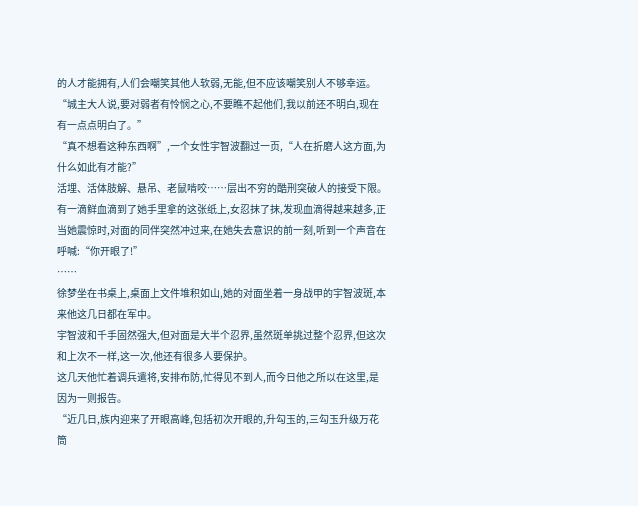的人才能拥有,人们会嘲笑其他人软弱,无能,但不应该嘲笑别人不够幸运。
“城主大人说,要对弱者有怜悯之心,不要瞧不起他们,我以前还不明白,现在有一点点明白了。”
“真不想看这种东西啊”,一个女性宇智波翻过一页,“人在折磨人这方面,为什么如此有才能?”
活埋、活体肢解、悬吊、老鼠啃咬……层出不穷的酷刑突破人的接受下限。
有一滴鲜血滴到了她手里拿的这张纸上,女忍抹了抹,发现血滴得越来越多,正当她震惊时,对面的同伴突然冲过来,在她失去意识的前一刻,听到一个声音在呼喊:“你开眼了!”
……
徐梦坐在书桌上,桌面上文件堆积如山,她的对面坐着一身战甲的宇智波斑,本来他这几日都在军中。
宇智波和千手固然强大,但对面是大半个忍界,虽然斑单挑过整个忍界,但这次和上次不一样,这一次,他还有很多人要保护。
这几天他忙着调兵遣将,安排布防,忙得见不到人,而今日他之所以在这里,是因为一则报告。
“近几日,族内迎来了开眼高峰,包括初次开眼的,升勾玉的,三勾玉升级万花筒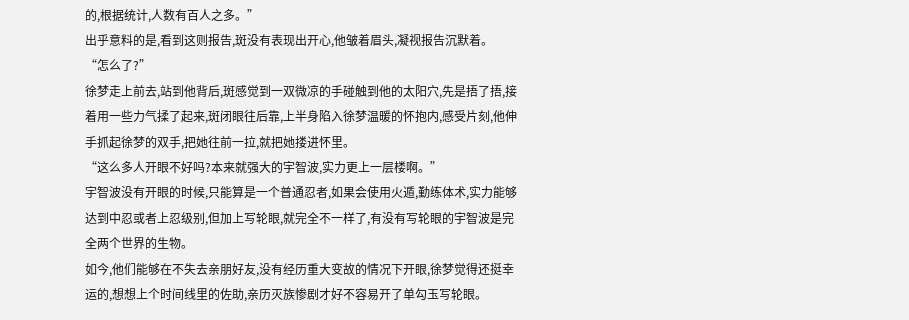的,根据统计,人数有百人之多。”
出乎意料的是,看到这则报告,斑没有表现出开心,他皱着眉头,凝视报告沉默着。
“怎么了?”
徐梦走上前去,站到他背后,斑感觉到一双微凉的手碰触到他的太阳穴,先是捂了捂,接着用一些力气揉了起来,斑闭眼往后靠,上半身陷入徐梦温暖的怀抱内,感受片刻,他伸手抓起徐梦的双手,把她往前一拉,就把她搂进怀里。
“这么多人开眼不好吗?本来就强大的宇智波,实力更上一层楼啊。”
宇智波没有开眼的时候,只能算是一个普通忍者,如果会使用火遁,勤练体术,实力能够达到中忍或者上忍级别,但加上写轮眼,就完全不一样了,有没有写轮眼的宇智波是完全两个世界的生物。
如今,他们能够在不失去亲朋好友,没有经历重大变故的情况下开眼,徐梦觉得还挺幸运的,想想上个时间线里的佐助,亲历灭族惨剧才好不容易开了单勾玉写轮眼。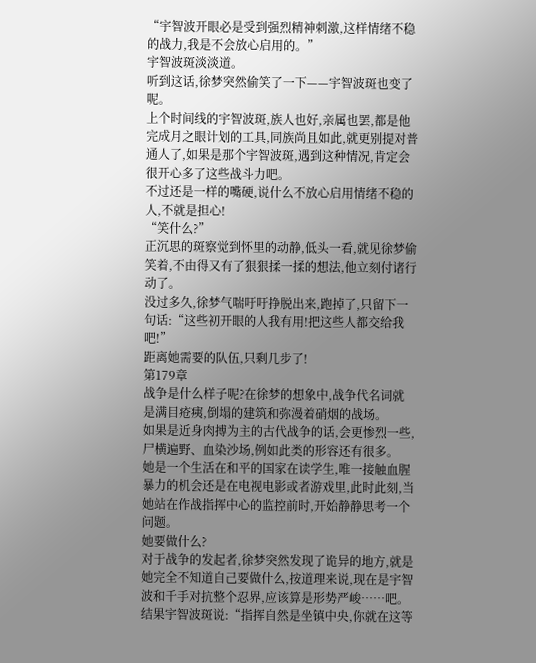“宇智波开眼必是受到强烈精神刺激,这样情绪不稳的战力,我是不会放心启用的。”
宇智波斑淡淡道。
听到这话,徐梦突然偷笑了一下——宇智波斑也变了呢。
上个时间线的宇智波斑,族人也好,亲属也罢,都是他完成月之眼计划的工具,同族尚且如此,就更别提对普通人了,如果是那个宇智波斑,遇到这种情况,肯定会很开心多了这些战斗力吧。
不过还是一样的嘴硬,说什么不放心启用情绪不稳的人,不就是担心!
“笑什么?”
正沉思的斑察觉到怀里的动静,低头一看,就见徐梦偷笑着,不由得又有了狠狠揉一揉的想法,他立刻付诸行动了。
没过多久,徐梦气喘吁吁挣脱出来,跑掉了,只留下一句话:“这些初开眼的人我有用!把这些人都交给我吧!”
距离她需要的队伍,只剩几步了!
第179章
战争是什么样子呢?在徐梦的想象中,战争代名词就是满目疮痍,倒塌的建筑和弥漫着硝烟的战场。
如果是近身肉搏为主的古代战争的话,会更惨烈一些,尸横遍野、血染沙场,例如此类的形容还有很多。
她是一个生活在和平的国家在读学生,唯一接触血腥暴力的机会还是在电视电影或者游戏里,此时此刻,当她站在作战指挥中心的监控前时,开始静静思考一个问题。
她要做什么?
对于战争的发起者,徐梦突然发现了诡异的地方,就是她完全不知道自己要做什么,按道理来说,现在是宇智波和千手对抗整个忍界,应该算是形势严峻……吧。
结果宇智波斑说:“指挥自然是坐镇中央,你就在这等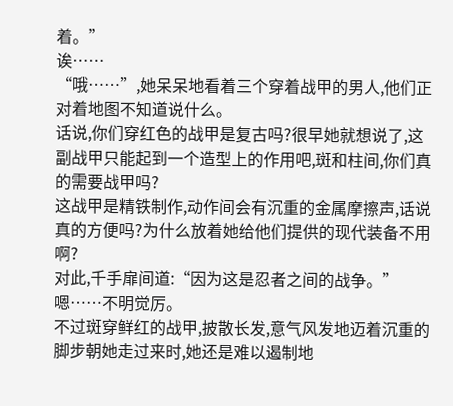着。”
诶……
“哦……”,她呆呆地看着三个穿着战甲的男人,他们正对着地图不知道说什么。
话说,你们穿红色的战甲是复古吗?很早她就想说了,这副战甲只能起到一个造型上的作用吧,斑和柱间,你们真的需要战甲吗?
这战甲是精铁制作,动作间会有沉重的金属摩擦声,话说真的方便吗?为什么放着她给他们提供的现代装备不用啊?
对此,千手扉间道:“因为这是忍者之间的战争。”
嗯……不明觉厉。
不过斑穿鲜红的战甲,披散长发,意气风发地迈着沉重的脚步朝她走过来时,她还是难以遏制地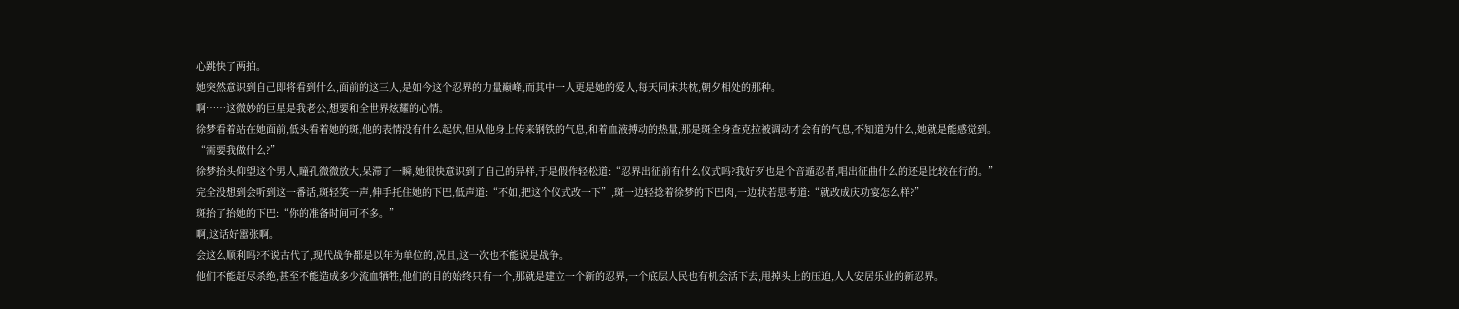心跳快了两拍。
她突然意识到自己即将看到什么,面前的这三人,是如今这个忍界的力量巅峰,而其中一人更是她的爱人,每天同床共枕,朝夕相处的那种。
啊……这微妙的巨星是我老公,想要和全世界炫耀的心情。
徐梦看着站在她面前,低头看着她的斑,他的表情没有什么起伏,但从他身上传来钢铁的气息,和着血液搏动的热量,那是斑全身查克拉被调动才会有的气息,不知道为什么,她就是能感觉到。
“需要我做什么?”
徐梦抬头仰望这个男人,瞳孔微微放大,呆滞了一瞬,她很快意识到了自己的异样,于是假作轻松道:“忍界出征前有什么仪式吗?我好歹也是个音遁忍者,唱出征曲什么的还是比较在行的。”
完全没想到会听到这一番话,斑轻笑一声,伸手托住她的下巴,低声道:“不如,把这个仪式改一下”,斑一边轻捻着徐梦的下巴肉,一边状若思考道:“就改成庆功宴怎么样?”
斑抬了抬她的下巴:“你的准备时间可不多。”
啊,这话好嚣张啊。
会这么顺利吗?不说古代了,现代战争都是以年为单位的,况且,这一次也不能说是战争。
他们不能赶尽杀绝,甚至不能造成多少流血牺牲,他们的目的始终只有一个,那就是建立一个新的忍界,一个底层人民也有机会活下去,甩掉头上的压迫,人人安居乐业的新忍界。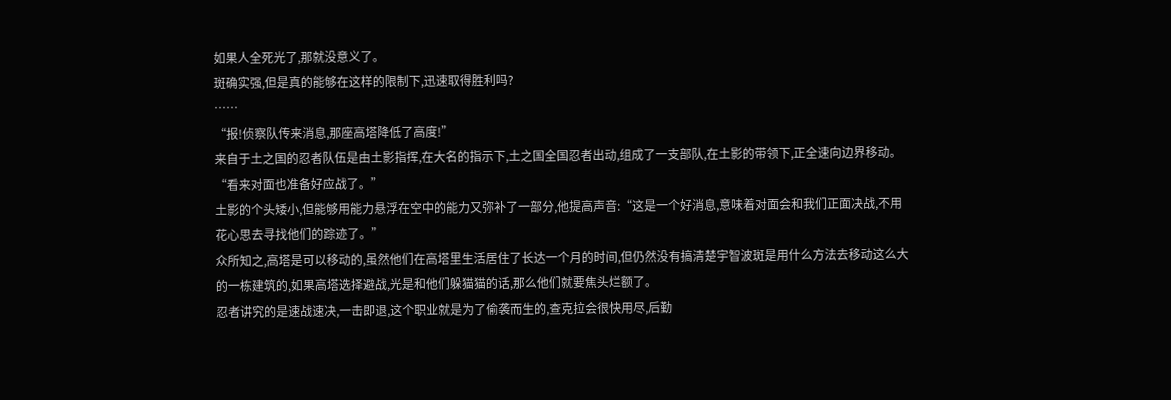如果人全死光了,那就没意义了。
斑确实强,但是真的能够在这样的限制下,迅速取得胜利吗?
……
“报!侦察队传来消息,那座高塔降低了高度!”
来自于土之国的忍者队伍是由土影指挥,在大名的指示下,土之国全国忍者出动,组成了一支部队,在土影的带领下,正全速向边界移动。
“看来对面也准备好应战了。”
土影的个头矮小,但能够用能力悬浮在空中的能力又弥补了一部分,他提高声音:“这是一个好消息,意味着对面会和我们正面决战,不用花心思去寻找他们的踪迹了。”
众所知之,高塔是可以移动的,虽然他们在高塔里生活居住了长达一个月的时间,但仍然没有搞清楚宇智波斑是用什么方法去移动这么大的一栋建筑的,如果高塔选择避战,光是和他们躲猫猫的话,那么他们就要焦头烂额了。
忍者讲究的是速战速决,一击即退,这个职业就是为了偷袭而生的,查克拉会很快用尽,后勤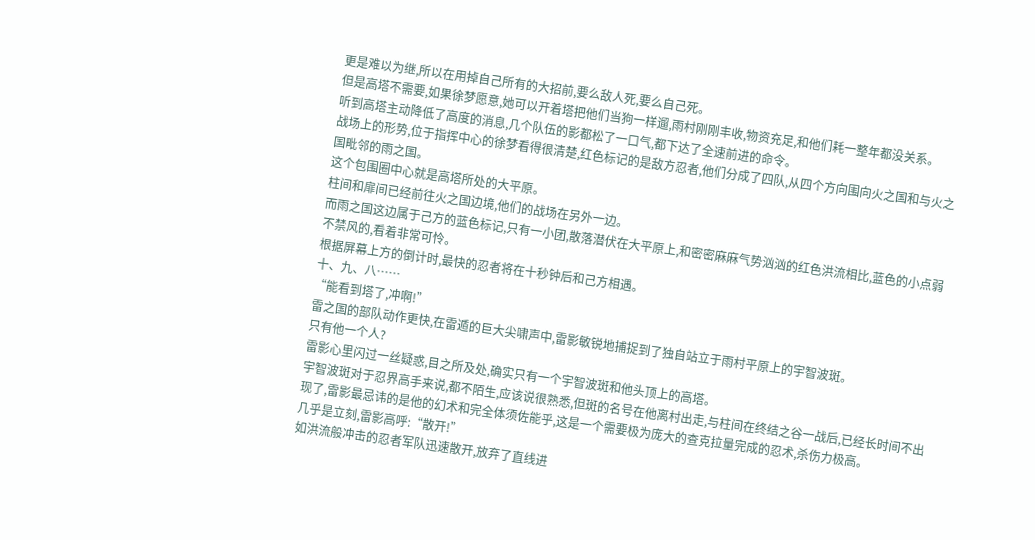更是难以为继,所以在用掉自己所有的大招前,要么敌人死,要么自己死。
但是高塔不需要,如果徐梦愿意,她可以开着塔把他们当狗一样遛,雨村刚刚丰收,物资充足,和他们耗一整年都没关系。
听到高塔主动降低了高度的消息,几个队伍的影都松了一口气,都下达了全速前进的命令。
战场上的形势,位于指挥中心的徐梦看得很清楚,红色标记的是敌方忍者,他们分成了四队,从四个方向围向火之国和与火之国毗邻的雨之国。
这个包围圈中心就是高塔所处的大平原。
柱间和扉间已经前往火之国边境,他们的战场在另外一边。
而雨之国这边属于己方的蓝色标记,只有一小团,散落潜伏在大平原上,和密密麻麻气势汹汹的红色洪流相比,蓝色的小点弱不禁风的,看着非常可怜。
根据屏幕上方的倒计时,最快的忍者将在十秒钟后和己方相遇。
十、九、八……
“能看到塔了,冲啊!”
雷之国的部队动作更快,在雷遁的巨大尖啸声中,雷影敏锐地捕捉到了独自站立于雨村平原上的宇智波斑。
只有他一个人?
雷影心里闪过一丝疑惑,目之所及处,确实只有一个宇智波斑和他头顶上的高塔。
宇智波斑对于忍界高手来说,都不陌生,应该说很熟悉,但斑的名号在他离村出走,与柱间在终结之谷一战后,已经长时间不出现了,雷影最忌讳的是他的幻术和完全体须佐能乎,这是一个需要极为庞大的查克拉量完成的忍术,杀伤力极高。
几乎是立刻,雷影高呼:“散开!”
如洪流般冲击的忍者军队迅速散开,放弃了直线进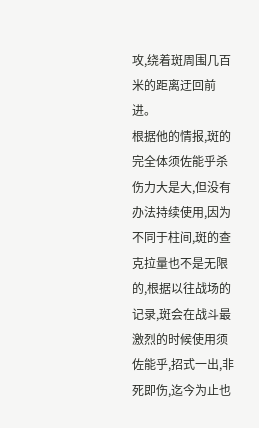攻,绕着斑周围几百米的距离迂回前进。
根据他的情报,斑的完全体须佐能乎杀伤力大是大,但没有办法持续使用,因为不同于柱间,斑的查克拉量也不是无限的,根据以往战场的记录,斑会在战斗最激烈的时候使用须佐能乎,招式一出,非死即伤,迄今为止也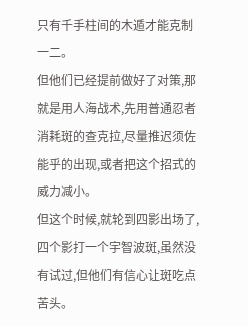只有千手柱间的木遁才能克制一二。
但他们已经提前做好了对策,那就是用人海战术,先用普通忍者消耗斑的查克拉,尽量推迟须佐能乎的出现,或者把这个招式的威力减小。
但这个时候,就轮到四影出场了,四个影打一个宇智波斑,虽然没有试过,但他们有信心让斑吃点苦头。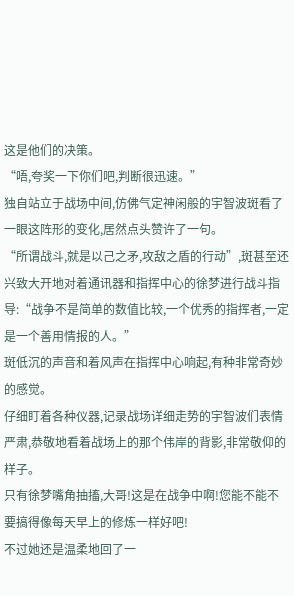这是他们的决策。
“唔,夸奖一下你们吧,判断很迅速。”
独自站立于战场中间,仿佛气定神闲般的宇智波斑看了一眼这阵形的变化,居然点头赞许了一句。
“所谓战斗,就是以己之矛,攻敌之盾的行动”,斑甚至还兴致大开地对着通讯器和指挥中心的徐梦进行战斗指导:“战争不是简单的数值比较,一个优秀的指挥者,一定是一个善用情报的人。”
斑低沉的声音和着风声在指挥中心响起,有种非常奇妙的感觉。
仔细盯着各种仪器,记录战场详细走势的宇智波们表情严肃,恭敬地看着战场上的那个伟岸的背影,非常敬仰的样子。
只有徐梦嘴角抽搐,大哥!这是在战争中啊!您能不能不要搞得像每天早上的修炼一样好吧!
不过她还是温柔地回了一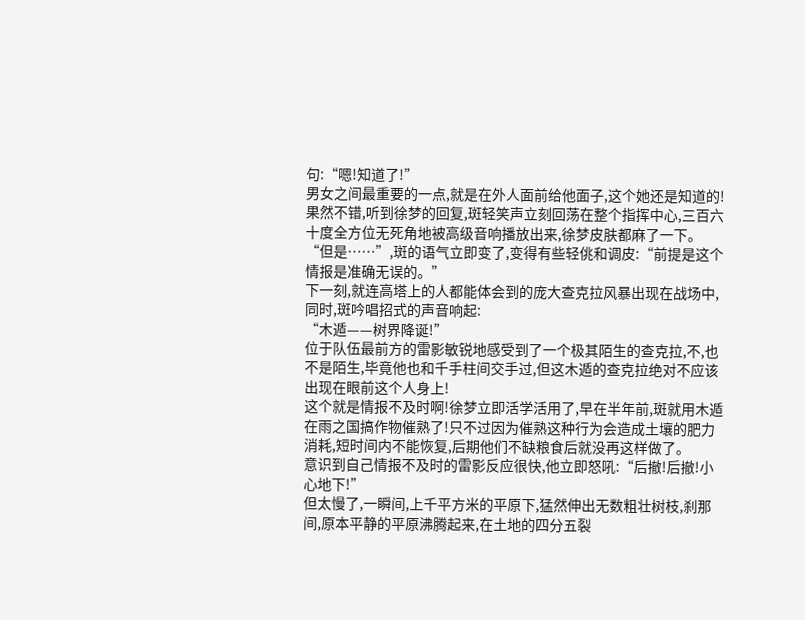句:“嗯!知道了!”
男女之间最重要的一点,就是在外人面前给他面子,这个她还是知道的!
果然不错,听到徐梦的回复,斑轻笑声立刻回荡在整个指挥中心,三百六十度全方位无死角地被高级音响播放出来,徐梦皮肤都麻了一下。
“但是……”,斑的语气立即变了,变得有些轻佻和调皮:“前提是这个情报是准确无误的。”
下一刻,就连高塔上的人都能体会到的庞大查克拉风暴出现在战场中,同时,斑吟唱招式的声音响起:
“木遁——树界降诞!”
位于队伍最前方的雷影敏锐地感受到了一个极其陌生的查克拉,不,也不是陌生,毕竟他也和千手柱间交手过,但这木遁的查克拉绝对不应该出现在眼前这个人身上!
这个就是情报不及时啊!徐梦立即活学活用了,早在半年前,斑就用木遁在雨之国搞作物催熟了!只不过因为催熟这种行为会造成土壤的肥力消耗,短时间内不能恢复,后期他们不缺粮食后就没再这样做了。
意识到自己情报不及时的雷影反应很快,他立即怒吼:“后撤!后撤!小心地下!”
但太慢了,一瞬间,上千平方米的平原下,猛然伸出无数粗壮树枝,刹那间,原本平静的平原沸腾起来,在土地的四分五裂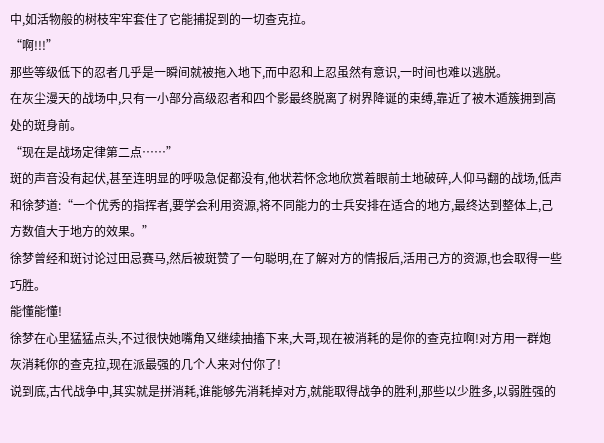中,如活物般的树枝牢牢套住了它能捕捉到的一切查克拉。
“啊!!!”
那些等级低下的忍者几乎是一瞬间就被拖入地下,而中忍和上忍虽然有意识,一时间也难以逃脱。
在灰尘漫天的战场中,只有一小部分高级忍者和四个影最终脱离了树界降诞的束缚,靠近了被木遁簇拥到高处的斑身前。
“现在是战场定律第二点……”
斑的声音没有起伏,甚至连明显的呼吸急促都没有,他状若怀念地欣赏着眼前土地破碎,人仰马翻的战场,低声和徐梦道:“一个优秀的指挥者,要学会利用资源,将不同能力的士兵安排在适合的地方,最终达到整体上,己方数值大于地方的效果。”
徐梦曾经和斑讨论过田忌赛马,然后被斑赞了一句聪明,在了解对方的情报后,活用己方的资源,也会取得一些巧胜。
能懂能懂!
徐梦在心里猛猛点头,不过很快她嘴角又继续抽搐下来,大哥,现在被消耗的是你的查克拉啊!对方用一群炮灰消耗你的查克拉,现在派最强的几个人来对付你了!
说到底,古代战争中,其实就是拼消耗,谁能够先消耗掉对方,就能取得战争的胜利,那些以少胜多,以弱胜强的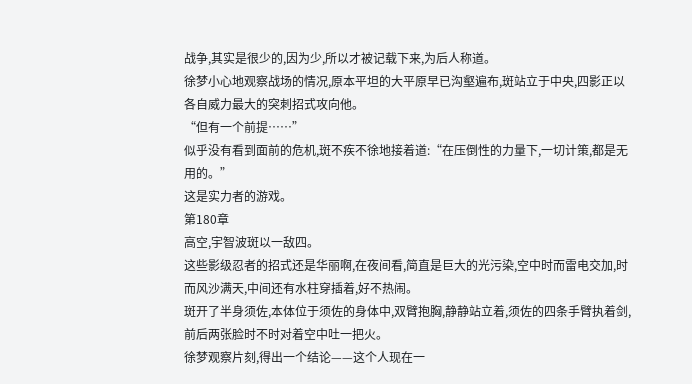战争,其实是很少的,因为少,所以才被记载下来,为后人称道。
徐梦小心地观察战场的情况,原本平坦的大平原早已沟壑遍布,斑站立于中央,四影正以各自威力最大的突刺招式攻向他。
“但有一个前提……”
似乎没有看到面前的危机,斑不疾不徐地接着道:“在压倒性的力量下,一切计策,都是无用的。”
这是实力者的游戏。
第180章
高空,宇智波斑以一敌四。
这些影级忍者的招式还是华丽啊,在夜间看,简直是巨大的光污染,空中时而雷电交加,时而风沙满天,中间还有水柱穿插着,好不热闹。
斑开了半身须佐,本体位于须佐的身体中,双臂抱胸,静静站立着,须佐的四条手臂执着剑,前后两张脸时不时对着空中吐一把火。
徐梦观察片刻,得出一个结论——这个人现在一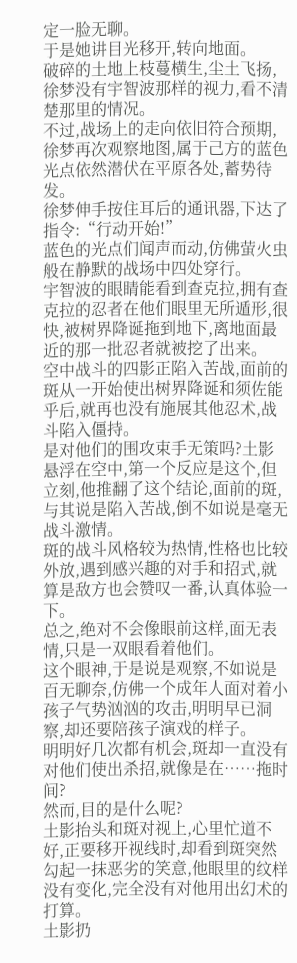定一脸无聊。
于是她讲目光移开,转向地面。
破碎的土地上枝蔓横生,尘土飞扬,徐梦没有宇智波那样的视力,看不清楚那里的情况。
不过,战场上的走向依旧符合预期,徐梦再次观察地图,属于己方的蓝色光点依然潜伏在平原各处,蓄势待发。
徐梦伸手按住耳后的通讯器,下达了指令:“行动开始!”
蓝色的光点们闻声而动,仿佛萤火虫般在静默的战场中四处穿行。
宇智波的眼睛能看到查克拉,拥有查克拉的忍者在他们眼里无所遁形,很快,被树界降诞拖到地下,离地面最近的那一批忍者就被挖了出来。
空中战斗的四影正陷入苦战,面前的斑从一开始使出树界降诞和须佐能乎后,就再也没有施展其他忍术,战斗陷入僵持。
是对他们的围攻束手无策吗?土影悬浮在空中,第一个反应是这个,但立刻,他推翻了这个结论,面前的斑,与其说是陷入苦战,倒不如说是毫无战斗激情。
斑的战斗风格较为热情,性格也比较外放,遇到感兴趣的对手和招式,就算是敌方也会赞叹一番,认真体验一下。
总之,绝对不会像眼前这样,面无表情,只是一双眼看着他们。
这个眼神,于是说是观察,不如说是百无聊奈,仿佛一个成年人面对着小孩子气势汹汹的攻击,明明早已洞察,却还要陪孩子演戏的样子。
明明好几次都有机会,斑却一直没有对他们使出杀招,就像是在……拖时间?
然而,目的是什么呢?
土影抬头和斑对视上,心里忙道不好,正要移开视线时,却看到斑突然勾起一抹恶劣的笑意,他眼里的纹样没有变化,完全没有对他用出幻术的打算。
土影扔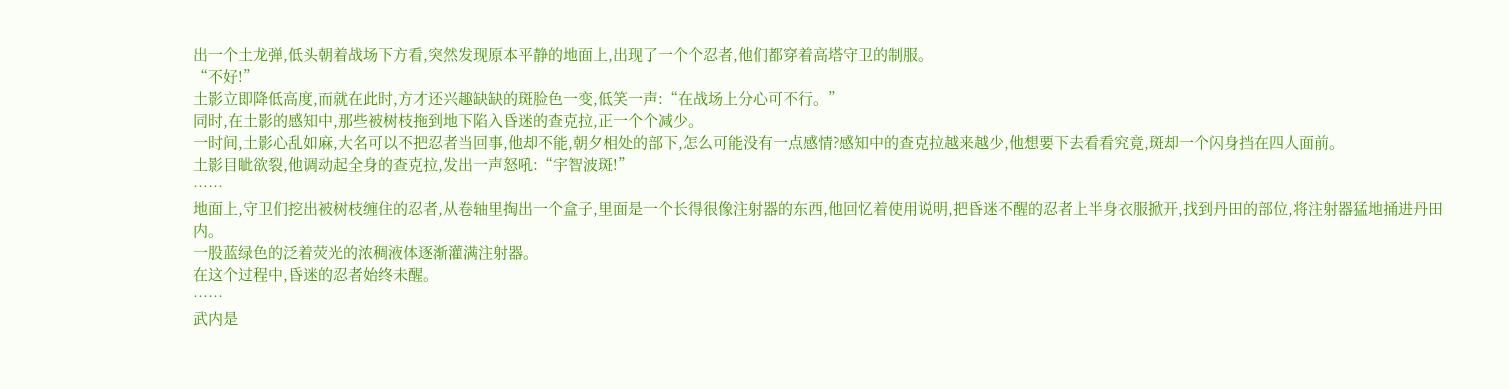出一个土龙弹,低头朝着战场下方看,突然发现原本平静的地面上,出现了一个个忍者,他们都穿着高塔守卫的制服。
“不好!”
土影立即降低高度,而就在此时,方才还兴趣缺缺的斑脸色一变,低笑一声:“在战场上分心可不行。”
同时,在土影的感知中,那些被树枝拖到地下陷入昏迷的查克拉,正一个个减少。
一时间,土影心乱如麻,大名可以不把忍者当回事,他却不能,朝夕相处的部下,怎么可能没有一点感情?感知中的查克拉越来越少,他想要下去看看究竟,斑却一个闪身挡在四人面前。
土影目眦欲裂,他调动起全身的查克拉,发出一声怒吼:“宇智波斑!”
……
地面上,守卫们挖出被树枝缠住的忍者,从卷轴里掏出一个盒子,里面是一个长得很像注射器的东西,他回忆着使用说明,把昏迷不醒的忍者上半身衣服掀开,找到丹田的部位,将注射器猛地捅进丹田内。
一股蓝绿色的泛着荧光的浓稠液体逐渐灌满注射器。
在这个过程中,昏迷的忍者始终未醒。
……
武内是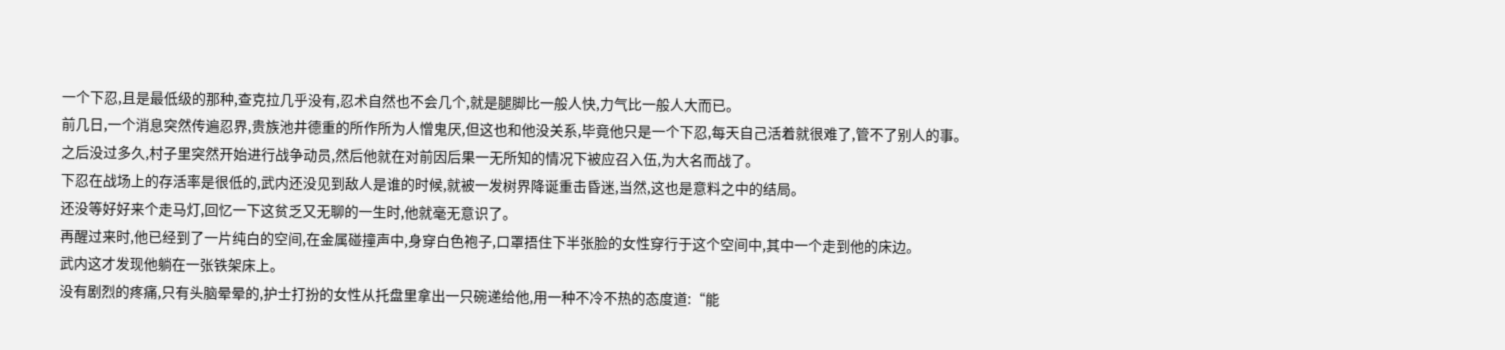一个下忍,且是最低级的那种,查克拉几乎没有,忍术自然也不会几个,就是腿脚比一般人快,力气比一般人大而已。
前几日,一个消息突然传遍忍界,贵族池井德重的所作所为人憎鬼厌,但这也和他没关系,毕竟他只是一个下忍,每天自己活着就很难了,管不了别人的事。
之后没过多久,村子里突然开始进行战争动员,然后他就在对前因后果一无所知的情况下被应召入伍,为大名而战了。
下忍在战场上的存活率是很低的,武内还没见到敌人是谁的时候,就被一发树界降诞重击昏迷,当然,这也是意料之中的结局。
还没等好好来个走马灯,回忆一下这贫乏又无聊的一生时,他就毫无意识了。
再醒过来时,他已经到了一片纯白的空间,在金属碰撞声中,身穿白色袍子,口罩捂住下半张脸的女性穿行于这个空间中,其中一个走到他的床边。
武内这才发现他躺在一张铁架床上。
没有剧烈的疼痛,只有头脑晕晕的,护士打扮的女性从托盘里拿出一只碗递给他,用一种不冷不热的态度道:“能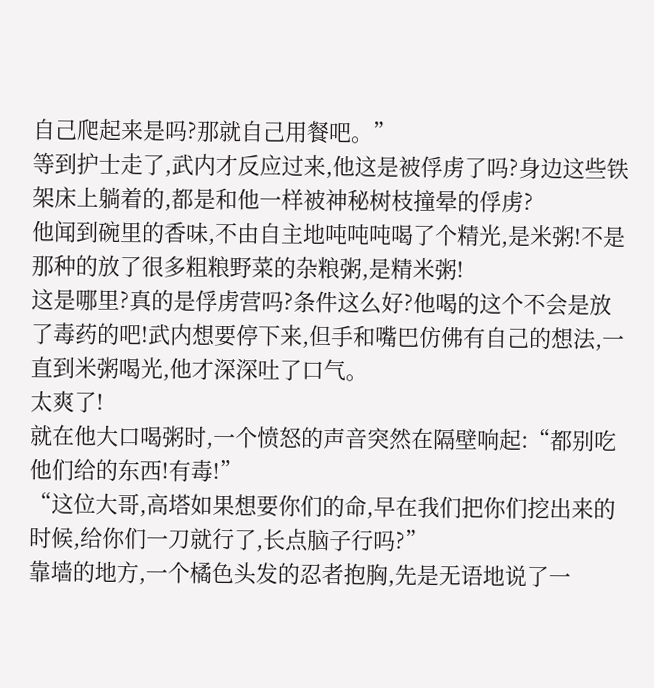自己爬起来是吗?那就自己用餐吧。”
等到护士走了,武内才反应过来,他这是被俘虏了吗?身边这些铁架床上躺着的,都是和他一样被神秘树枝撞晕的俘虏?
他闻到碗里的香味,不由自主地吨吨吨喝了个精光,是米粥!不是那种的放了很多粗粮野菜的杂粮粥,是精米粥!
这是哪里?真的是俘虏营吗?条件这么好?他喝的这个不会是放了毒药的吧!武内想要停下来,但手和嘴巴仿佛有自己的想法,一直到米粥喝光,他才深深吐了口气。
太爽了!
就在他大口喝粥时,一个愤怒的声音突然在隔壁响起:“都别吃他们给的东西!有毒!”
“这位大哥,高塔如果想要你们的命,早在我们把你们挖出来的时候,给你们一刀就行了,长点脑子行吗?”
靠墙的地方,一个橘色头发的忍者抱胸,先是无语地说了一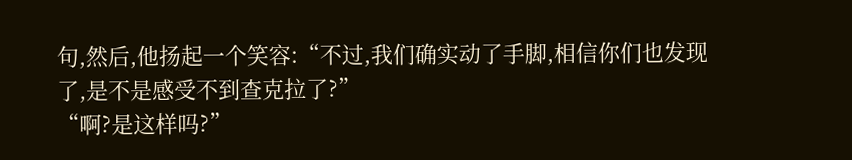句,然后,他扬起一个笑容:“不过,我们确实动了手脚,相信你们也发现了,是不是感受不到查克拉了?”
“啊?是这样吗?”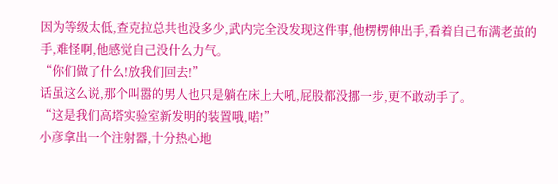因为等级太低,查克拉总共也没多少,武内完全没发现这件事,他楞楞伸出手,看着自己布满老茧的手,难怪啊,他感觉自己没什么力气。
“你们做了什么!放我们回去!”
话虽这么说,那个叫嚣的男人也只是躺在床上大吼,屁股都没挪一步,更不敢动手了。
“这是我们高塔实验室新发明的装置哦,喏!”
小彦拿出一个注射器,十分热心地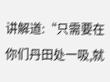讲解道:“只需要在你们丹田处一吸,就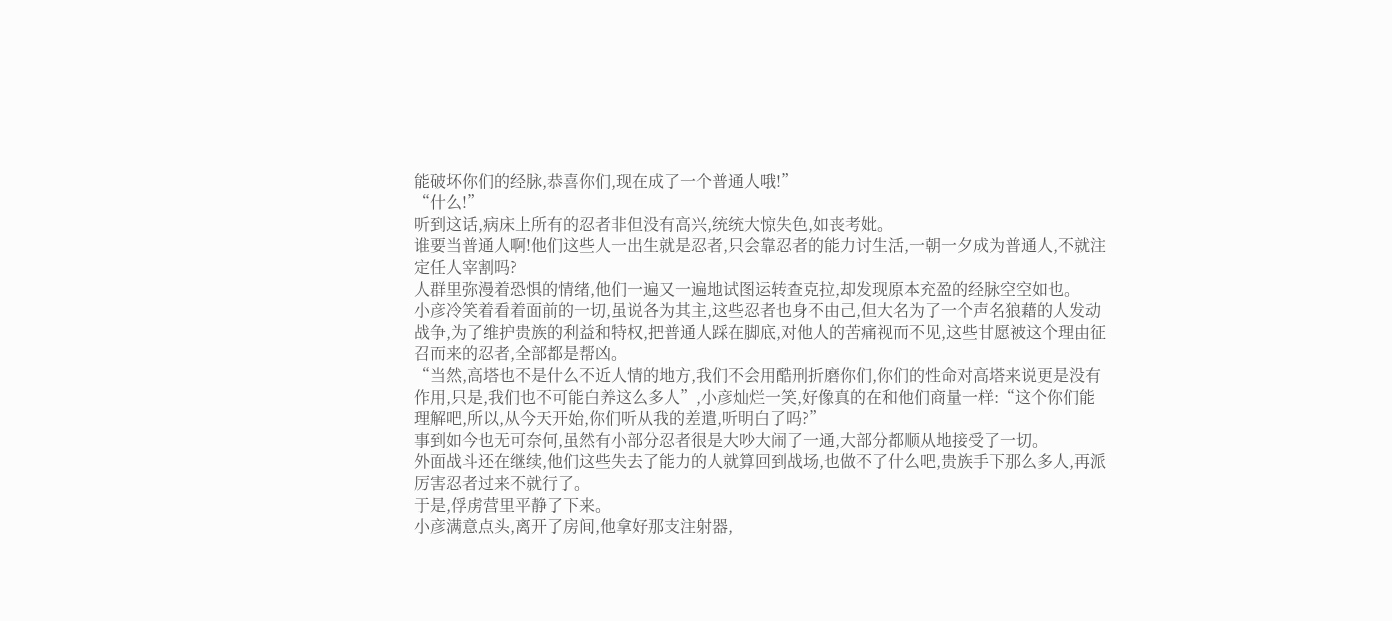能破坏你们的经脉,恭喜你们,现在成了一个普通人哦!”
“什么!”
听到这话,病床上所有的忍者非但没有高兴,统统大惊失色,如丧考妣。
谁要当普通人啊!他们这些人一出生就是忍者,只会靠忍者的能力讨生活,一朝一夕成为普通人,不就注定任人宰割吗?
人群里弥漫着恐惧的情绪,他们一遍又一遍地试图运转查克拉,却发现原本充盈的经脉空空如也。
小彦冷笑着看着面前的一切,虽说各为其主,这些忍者也身不由己,但大名为了一个声名狼藉的人发动战争,为了维护贵族的利益和特权,把普通人踩在脚底,对他人的苦痛视而不见,这些甘愿被这个理由征召而来的忍者,全部都是帮凶。
“当然,高塔也不是什么不近人情的地方,我们不会用酷刑折磨你们,你们的性命对高塔来说更是没有作用,只是,我们也不可能白养这么多人”,小彦灿烂一笑,好像真的在和他们商量一样:“这个你们能理解吧,所以,从今天开始,你们听从我的差遣,听明白了吗?”
事到如今也无可奈何,虽然有小部分忍者很是大吵大闹了一通,大部分都顺从地接受了一切。
外面战斗还在继续,他们这些失去了能力的人就算回到战场,也做不了什么吧,贵族手下那么多人,再派厉害忍者过来不就行了。
于是,俘虏营里平静了下来。
小彦满意点头,离开了房间,他拿好那支注射器,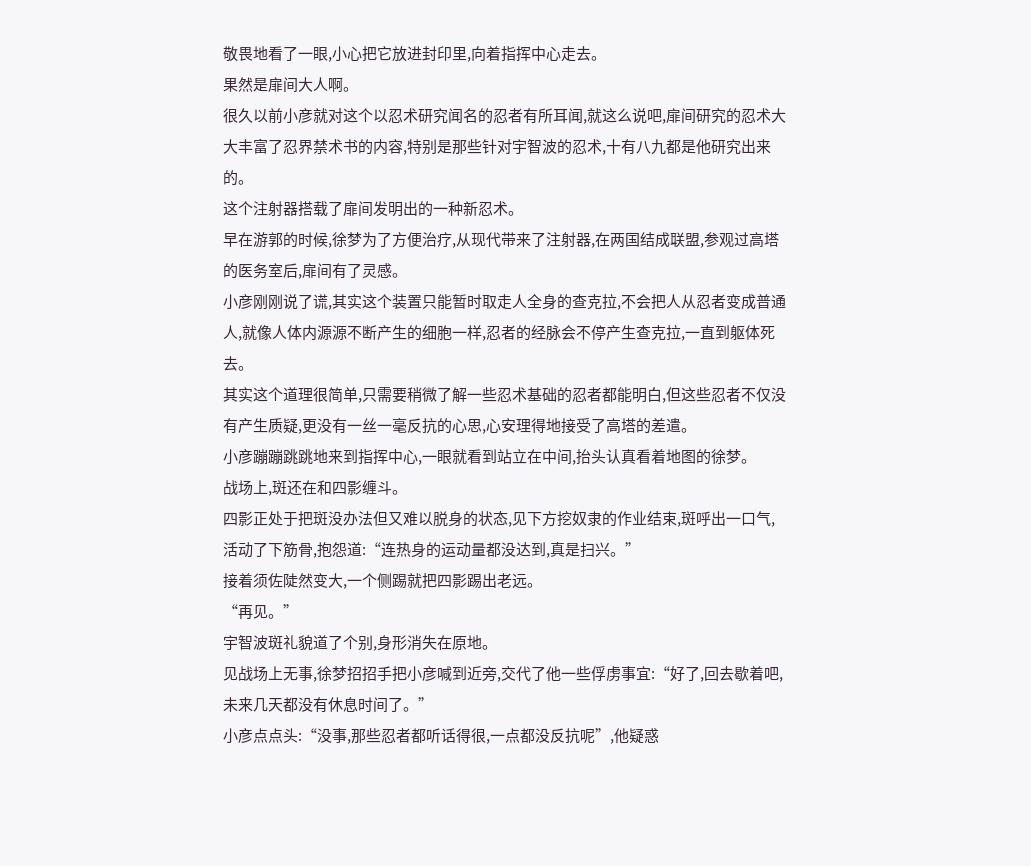敬畏地看了一眼,小心把它放进封印里,向着指挥中心走去。
果然是扉间大人啊。
很久以前小彦就对这个以忍术研究闻名的忍者有所耳闻,就这么说吧,扉间研究的忍术大大丰富了忍界禁术书的内容,特别是那些针对宇智波的忍术,十有八九都是他研究出来的。
这个注射器搭载了扉间发明出的一种新忍术。
早在游郭的时候,徐梦为了方便治疗,从现代带来了注射器,在两国结成联盟,参观过高塔的医务室后,扉间有了灵感。
小彦刚刚说了谎,其实这个装置只能暂时取走人全身的查克拉,不会把人从忍者变成普通人,就像人体内源源不断产生的细胞一样,忍者的经脉会不停产生查克拉,一直到躯体死去。
其实这个道理很简单,只需要稍微了解一些忍术基础的忍者都能明白,但这些忍者不仅没有产生质疑,更没有一丝一毫反抗的心思,心安理得地接受了高塔的差遣。
小彦蹦蹦跳跳地来到指挥中心,一眼就看到站立在中间,抬头认真看着地图的徐梦。
战场上,斑还在和四影缠斗。
四影正处于把斑没办法但又难以脱身的状态,见下方挖奴隶的作业结束,斑呼出一口气,活动了下筋骨,抱怨道:“连热身的运动量都没达到,真是扫兴。”
接着须佐陡然变大,一个侧踢就把四影踢出老远。
“再见。”
宇智波斑礼貌道了个别,身形消失在原地。
见战场上无事,徐梦招招手把小彦喊到近旁,交代了他一些俘虏事宜:“好了,回去歇着吧,未来几天都没有休息时间了。”
小彦点点头:“没事,那些忍者都听话得很,一点都没反抗呢”,他疑惑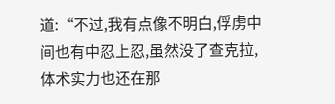道:“不过,我有点像不明白,俘虏中间也有中忍上忍,虽然没了查克拉,体术实力也还在那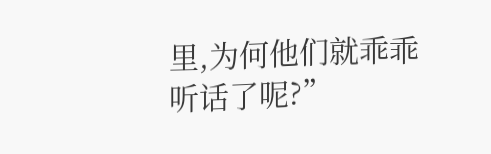里,为何他们就乖乖听话了呢?”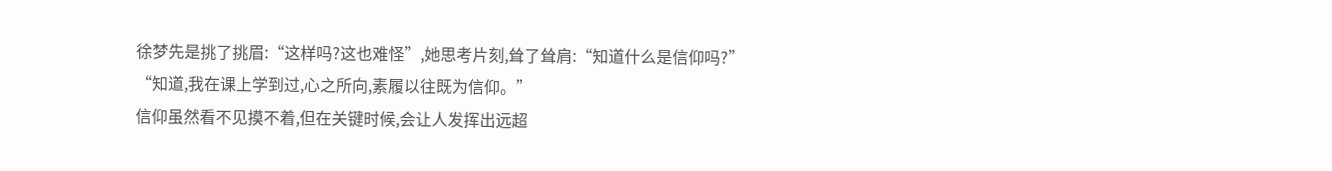徐梦先是挑了挑眉:“这样吗?这也难怪”,她思考片刻,耸了耸肩:“知道什么是信仰吗?”
“知道,我在课上学到过,心之所向,素履以往既为信仰。”
信仰虽然看不见摸不着,但在关键时候,会让人发挥出远超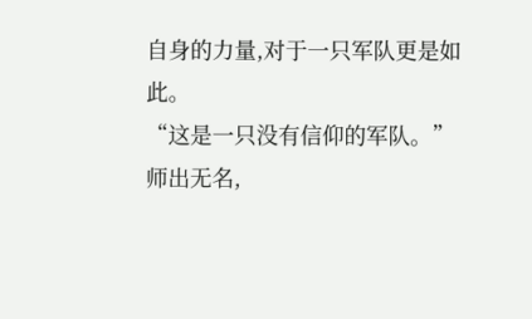自身的力量,对于一只军队更是如此。
“这是一只没有信仰的军队。”
师出无名,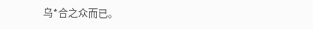乌*合之众而已。